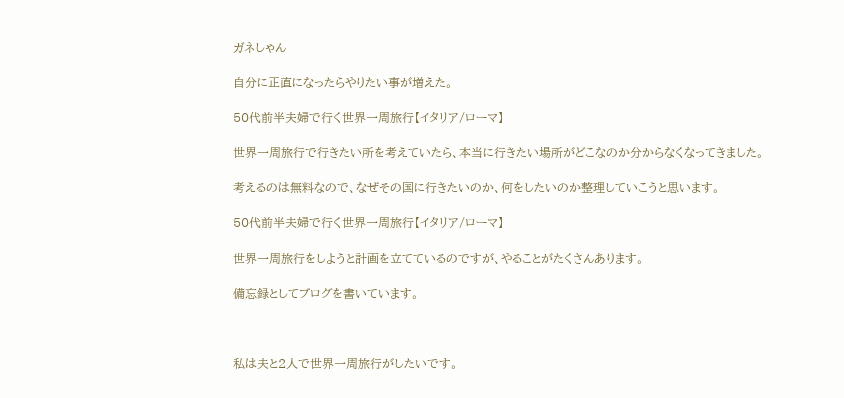ガネしゃん

自分に正直になったらやりたい事が増えた。

50代前半夫婦で行く世界一周旅行【イタリア/ローマ】

世界一周旅行で行きたい所を考えていたら、本当に行きたい場所がどこなのか分からなくなってきました。

考えるのは無料なので、なぜその国に行きたいのか、何をしたいのか整理していこうと思います。

50代前半夫婦で行く世界一周旅行【イタリア/ローマ】

世界一周旅行をしようと計画を立てているのですが、やることがたくさんあります。

備忘録としてブログを書いています。



私は夫と2人で世界一周旅行がしたいです。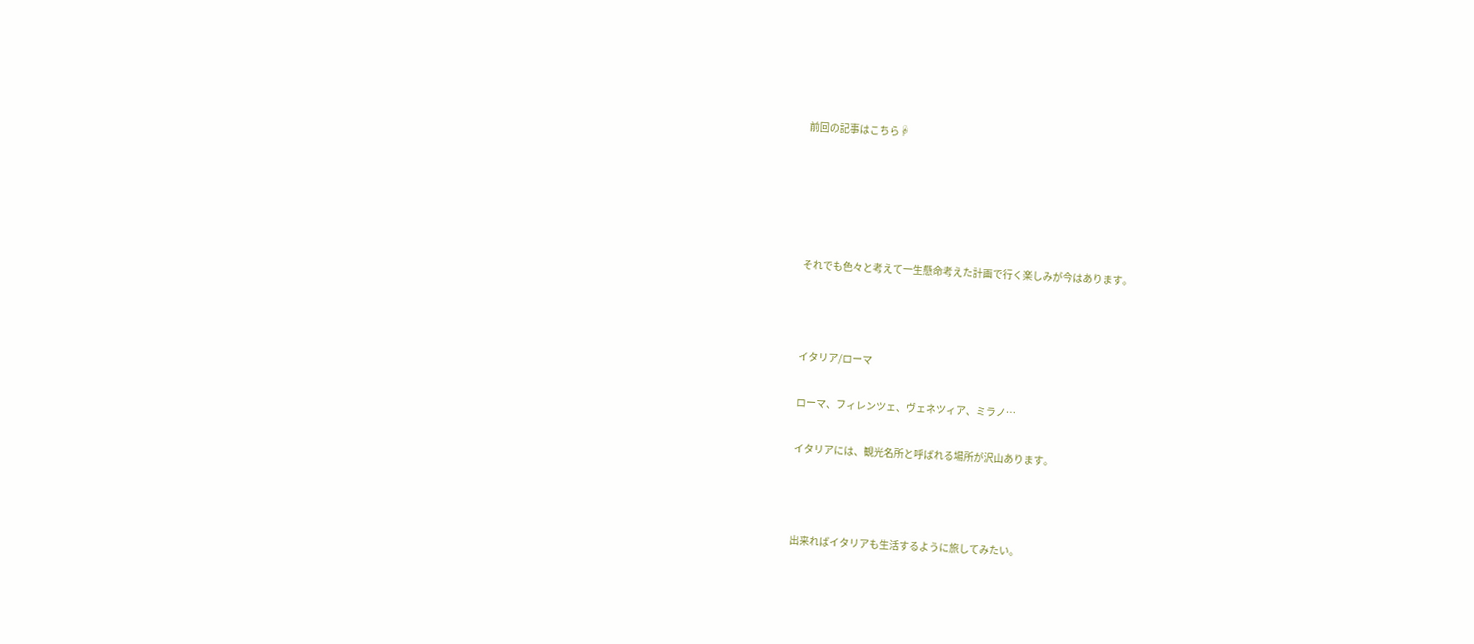前回の記事はこちら☟





それでも色々と考えて一生懸命考えた計画で行く楽しみが今はあります。



イタリア/ローマ

ローマ、フィレンツェ、ヴェネツィア、ミラノ…

イタリアには、観光名所と呼ばれる場所が沢山あります。



出来ればイタリアも生活するように旅してみたい。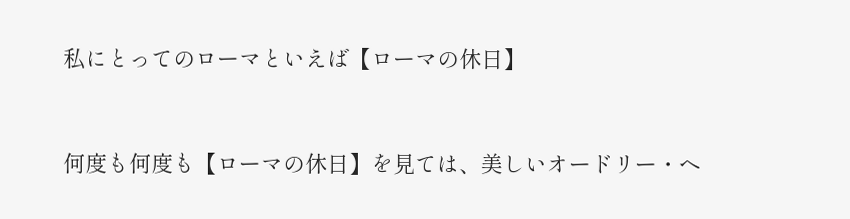私にとってのローマといえば【ローマの休日】



何度も何度も【ローマの休日】を見ては、美しいオードリー・ヘ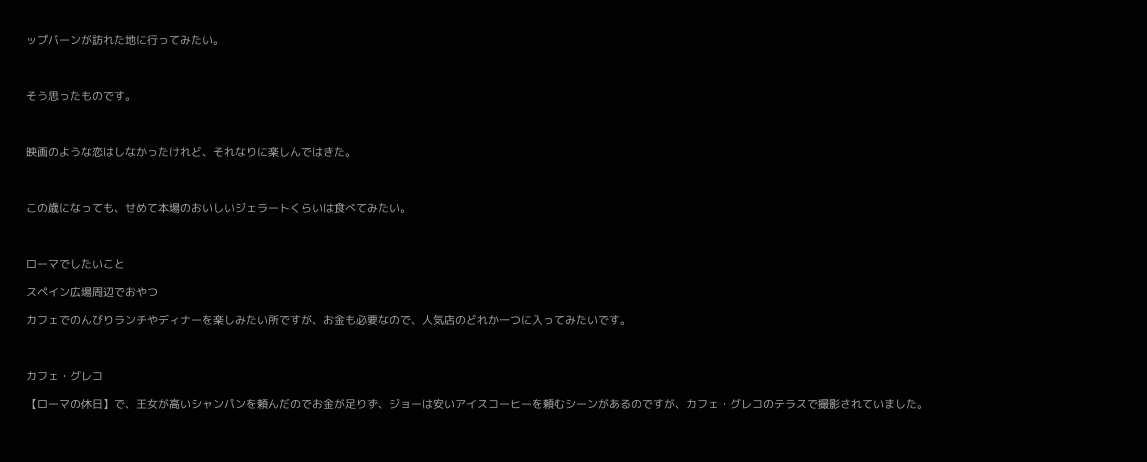ップバーンが訪れた地に行ってみたい。



そう思ったものです。



映画のような恋はしなかったけれど、それなりに楽しんではきた。



この歳になっても、せめて本場のおいしいジェラートくらいは食べてみたい。



ローマでしたいこと

スペイン広場周辺でおやつ

カフェでのんびりランチやディナーを楽しみたい所ですが、お金も必要なので、人気店のどれか一つに入ってみたいです。



カフェ・グレコ

【ローマの休日】で、王女が高いシャンパンを頼んだのでお金が足りず、ジョーは安いアイスコーヒーを頼むシーンがあるのですが、カフェ・グレコのテラスで撮影されていました。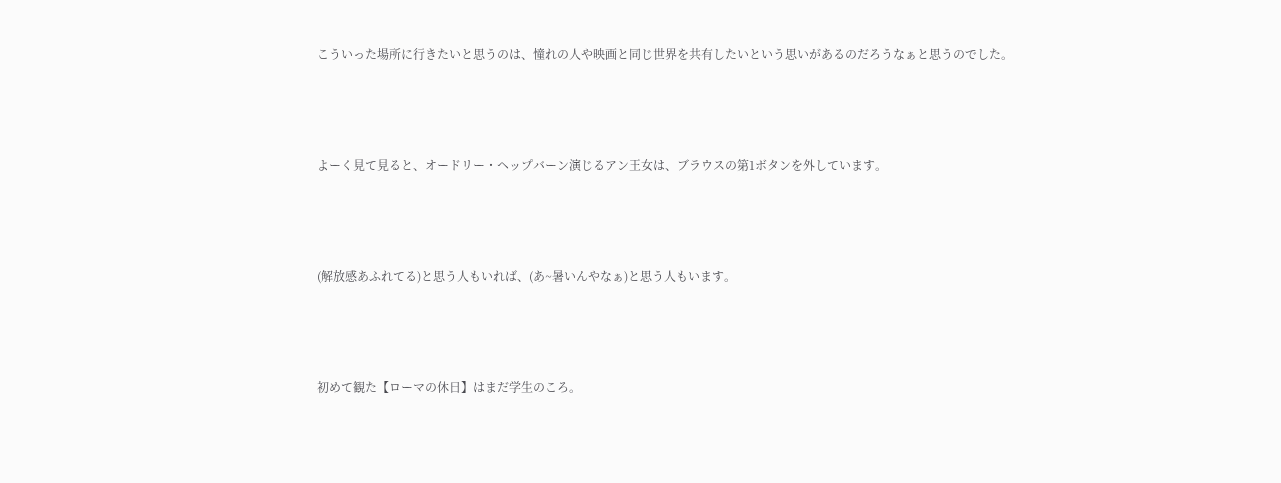こういった場所に行きたいと思うのは、憧れの人や映画と同じ世界を共有したいという思いがあるのだろうなぁと思うのでした。



よーく見て見ると、オードリー・ヘップバーン演じるアン王女は、ブラウスの第1ボタンを外しています。



(解放感あふれてる)と思う人もいれば、(あ~暑いんやなぁ)と思う人もいます。



初めて観た【ローマの休日】はまだ学生のころ。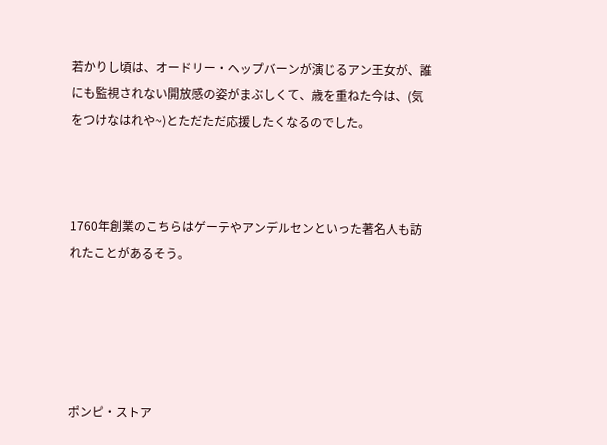若かりし頃は、オードリー・ヘップバーンが演じるアン王女が、誰にも監視されない開放感の姿がまぶしくて、歳を重ねた今は、(気をつけなはれや~)とただただ応援したくなるのでした。



1760年創業のこちらはゲーテやアンデルセンといった著名人も訪れたことがあるそう。





ポンピ・ストア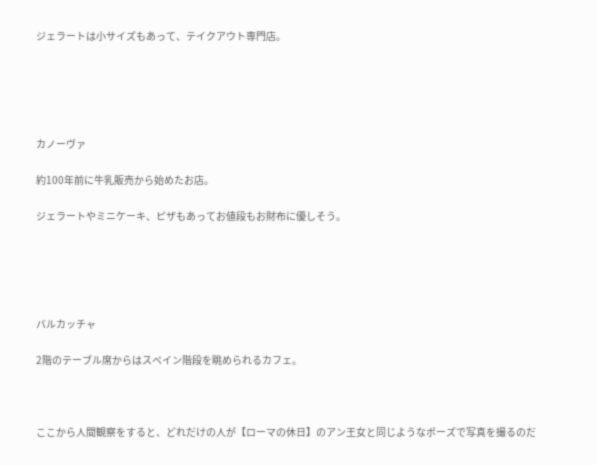ジェラートは小サイズもあって、テイクアウト専門店。





カノーヴァ

約100年前に牛乳販売から始めたお店。

ジェラートやミニケーキ、ピザもあってお値段もお財布に優しそう。





バルカッチャ

2階のテーブル席からはスペイン階段を眺められるカフェ。



ここから人間観察をすると、どれだけの人が【ローマの休日】のアン王女と同じようなポーズで写真を撮るのだ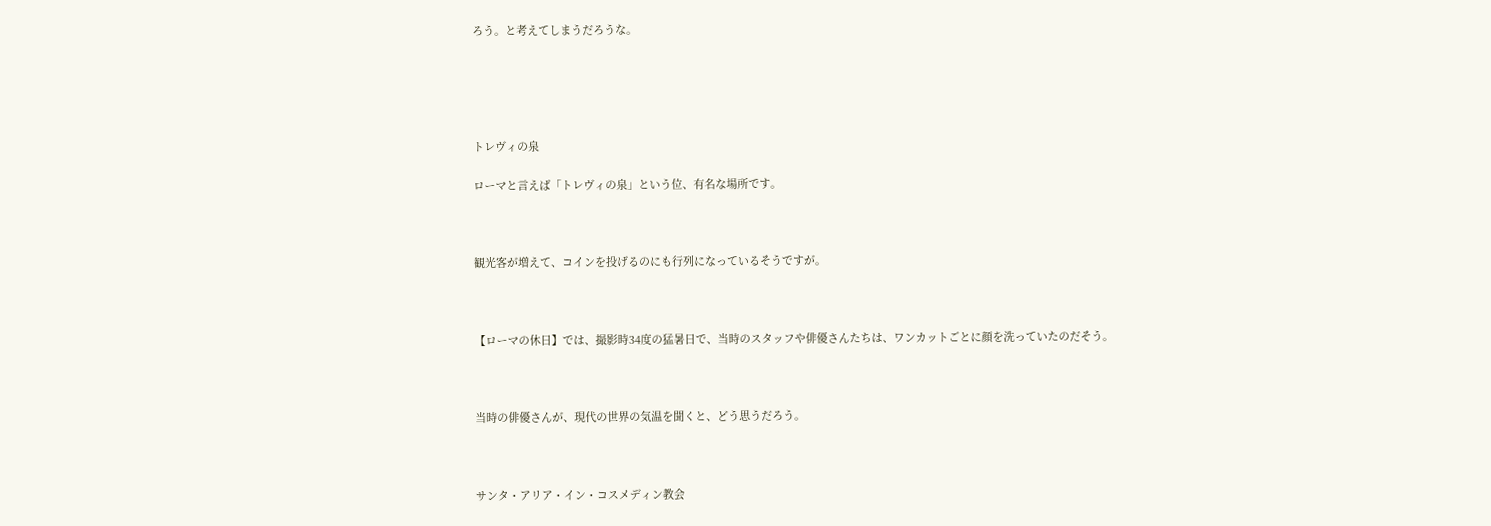ろう。と考えてしまうだろうな。





トレヴィの泉

ローマと言えば「トレヴィの泉」という位、有名な場所です。



観光客が増えて、コインを投げるのにも行列になっているそうですが。



【ローマの休日】では、撮影時34度の猛暑日で、当時のスタッフや俳優さんたちは、ワンカットごとに顔を洗っていたのだそう。



当時の俳優さんが、現代の世界の気温を聞くと、どう思うだろう。



サンタ・アリア・イン・コスメディン教会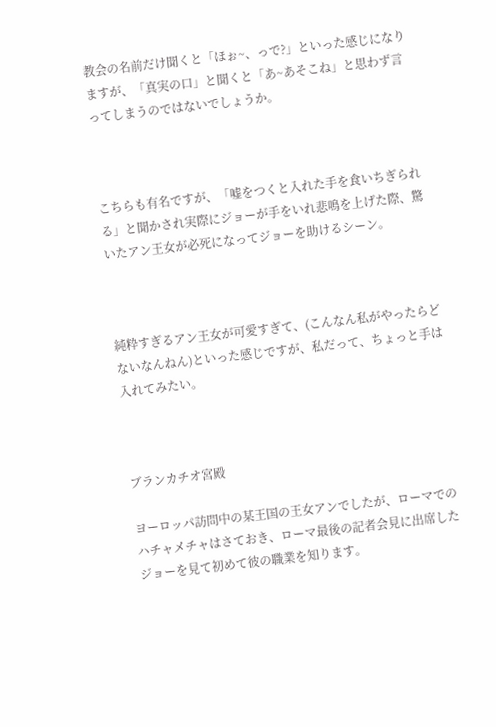教会の名前だけ聞くと「ほぉ~、っで?」といった感じになりますが、「真実の口」と聞くと「あ~あそこね」と思わず言ってしまうのではないでしょうか。



こちらも有名ですが、「嘘をつくと入れた手を食いちぎられる」と聞かされ実際にジョーが手をいれ悲鳴を上げた際、驚いたアン王女が必死になってジョーを助けるシーン。



純粋すぎるアン王女が可愛すぎて、(こんなん私がやったらどないなんねん)といった感じですが、私だって、ちょっと手は入れてみたい。



ブランカチオ宮殿

ヨーロッパ訪問中の某王国の王女アンでしたが、ローマでのハチャメチャはさておき、ローマ最後の記者会見に出席したジョーを見て初めて彼の職業を知ります。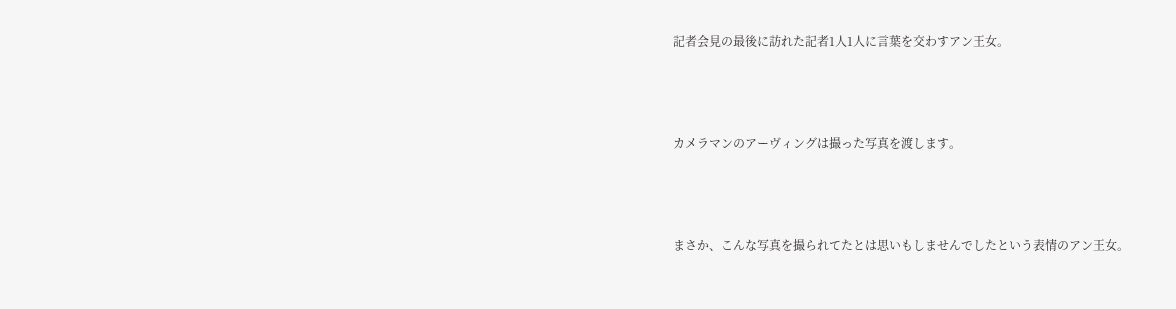記者会見の最後に訪れた記者1人1人に言葉を交わすアン王女。



カメラマンのアーヴィングは撮った写真を渡します。



まさか、こんな写真を撮られてたとは思いもしませんでしたという表情のアン王女。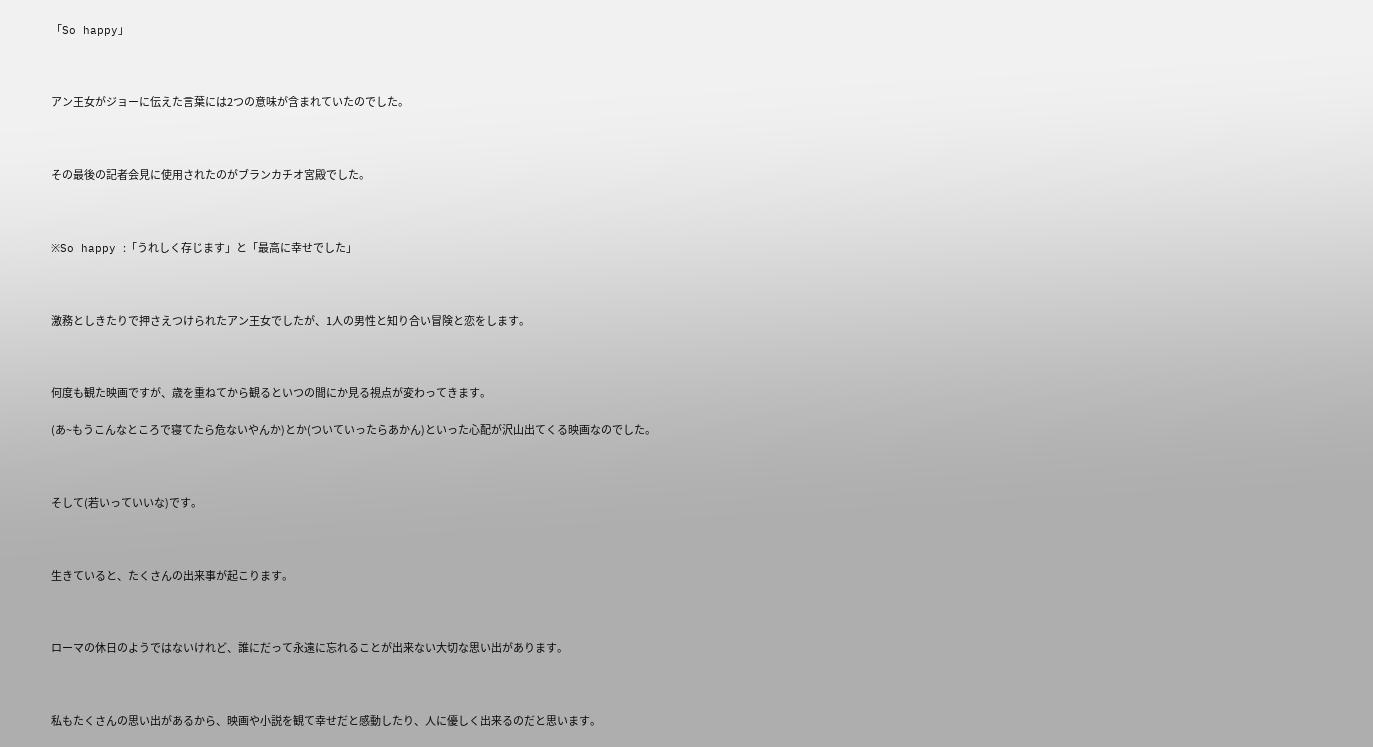「So happy」



アン王女がジョーに伝えた言葉には2つの意味が含まれていたのでした。



その最後の記者会見に使用されたのがブランカチオ宮殿でした。



※So happy :「うれしく存じます」と「最高に幸せでした」



激務としきたりで押さえつけられたアン王女でしたが、1人の男性と知り合い冒険と恋をします。



何度も観た映画ですが、歳を重ねてから観るといつの間にか見る視点が変わってきます。

(あ~もうこんなところで寝てたら危ないやんか)とか(ついていったらあかん)といった心配が沢山出てくる映画なのでした。



そして(若いっていいな)です。



生きていると、たくさんの出来事が起こります。



ローマの休日のようではないけれど、誰にだって永遠に忘れることが出来ない大切な思い出があります。



私もたくさんの思い出があるから、映画や小説を観て幸せだと感動したり、人に優しく出来るのだと思います。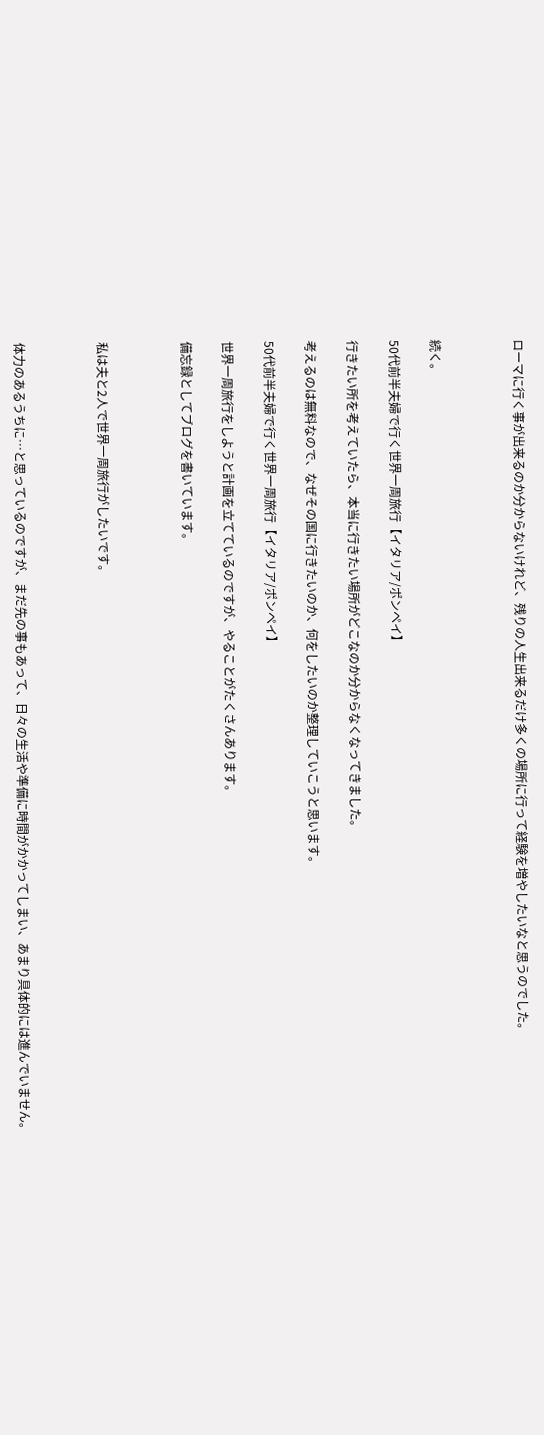ローマに行く事が出来るのか分からないけれど、残りの人生出来るだけ多くの場所に行って経験を増やしたいなと思うのでした。



続く。

50代前半夫婦で行く世界一周旅行【イタリア/ポンペイ】

行きたい所を考えていたら、本当に行きたい場所がどこなのか分からなくなってきました。

考えるのは無料なので、なぜその国に行きたいのか、何をしたいのか整理していこうと思います。

50代前半夫婦で行く世界一周旅行【イタリア/ポンペイ】

世界一周旅行をしようと計画を立てているのですが、やることがたくさんあります。

備忘録としてブログを書いています。



私は夫と2人で世界一周旅行がしたいです。



体力のあるうちに…と思っているのですが、まだ先の事もあって、日々の生活や準備に時間がかかってしまい、あまり具体的には進んでいません。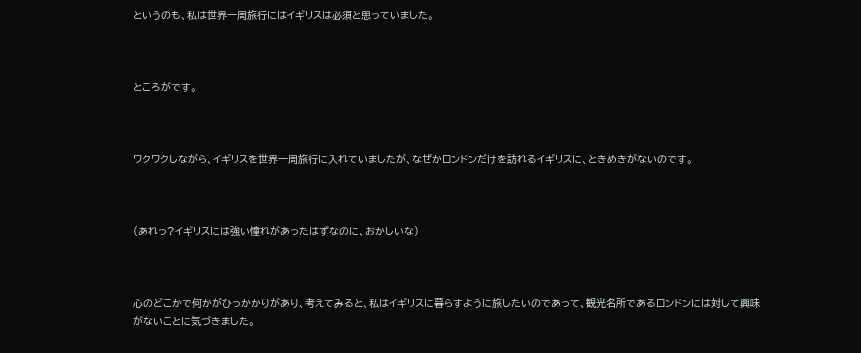というのも、私は世界一周旅行にはイギリスは必須と思っていました。



ところがです。



ワクワクしながら、イギリスを世界一周旅行に入れていましたが、なぜかロンドンだけを訪れるイギリスに、ときめきがないのです。



(あれっ?イギリスには強い憧れがあったはずなのに、おかしいな)



心のどこかで何かがひっかかりがあり、考えてみると、私はイギリスに暮らすように旅したいのであって、観光名所であるロンドンには対して興味がないことに気づきました。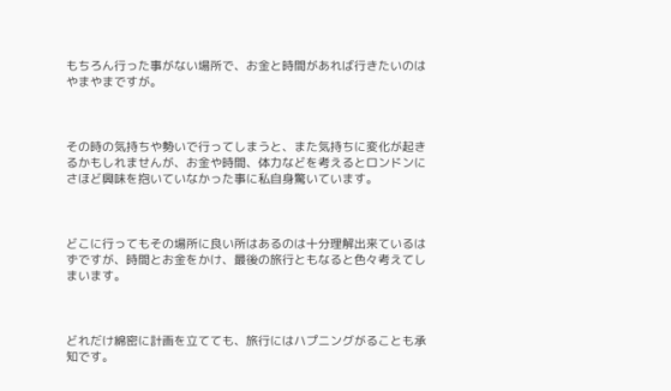もちろん行った事がない場所で、お金と時間があれば行きたいのはやまやまですが。



その時の気持ちや勢いで行ってしまうと、また気持ちに変化が起きるかもしれませんが、お金や時間、体力などを考えるとロンドンにさほど興味を抱いていなかった事に私自身驚いています。



どこに行ってもその場所に良い所はあるのは十分理解出来ているはずですが、時間とお金をかけ、最後の旅行ともなると色々考えてしまいます。



どれだけ綿密に計画を立てても、旅行にはハプニングがることも承知です。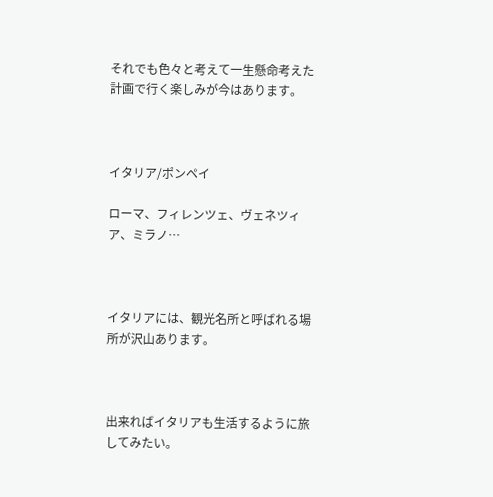それでも色々と考えて一生懸命考えた計画で行く楽しみが今はあります。



イタリア/ポンペイ

ローマ、フィレンツェ、ヴェネツィア、ミラノ…



イタリアには、観光名所と呼ばれる場所が沢山あります。



出来ればイタリアも生活するように旅してみたい。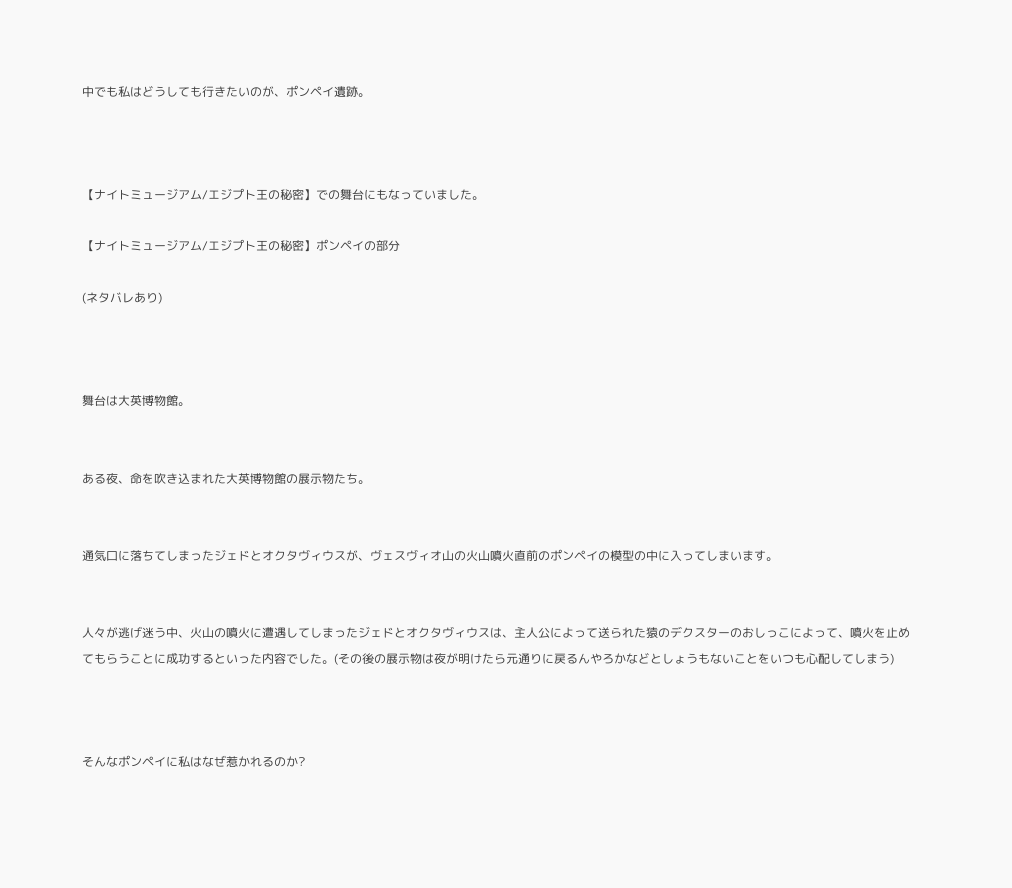中でも私はどうしても行きたいのが、ポンペイ遺跡。



【ナイトミュージアム/エジプト王の秘密】での舞台にもなっていました。

【ナイトミュージアム/エジプト王の秘密】ポンペイの部分

(ネタバレあり)



舞台は大英博物館。


ある夜、命を吹き込まれた大英博物館の展示物たち。


通気口に落ちてしまったジェドとオクタヴィウスが、ヴェスヴィオ山の火山噴火直前のポンペイの模型の中に入ってしまいます。


人々が逃げ迷う中、火山の噴火に遭遇してしまったジェドとオクタヴィウスは、主人公によって送られた猿のデクスターのおしっこによって、噴火を止めてもらうことに成功するといった内容でした。(その後の展示物は夜が明けたら元通りに戻るんやろかなどとしょうもないことをいつも心配してしまう)



そんなポンペイに私はなぜ惹かれるのか?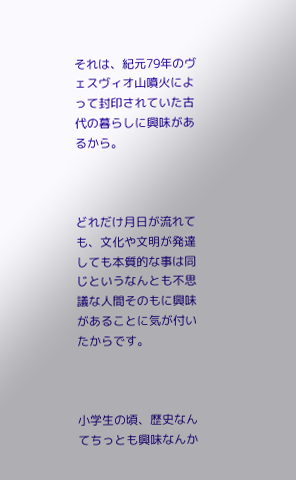それは、紀元79年のヴェスヴィオ山噴火によって封印されていた古代の暮らしに興味があるから。



どれだけ月日が流れても、文化や文明が発達しても本質的な事は同じというなんとも不思議な人間そのもに興味があることに気が付いたからです。



小学生の頃、歴史なんてちっとも興味なんか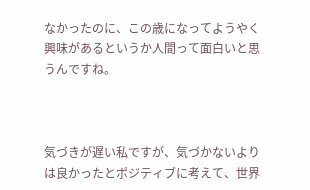なかったのに、この歳になってようやく興味があるというか人間って面白いと思うんですね。



気づきが遅い私ですが、気づかないよりは良かったとポジティブに考えて、世界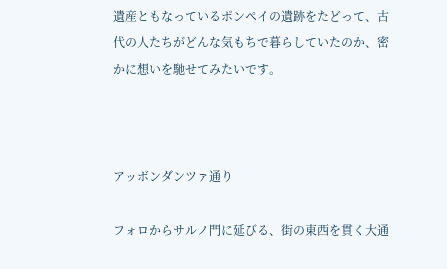遺産ともなっているポンペイの遺跡をたどって、古代の人たちがどんな気もちで暮らしていたのか、密かに想いを馳せてみたいです。



アッボンダンツァ通り

フォロからサルノ門に延びる、街の東西を貫く大通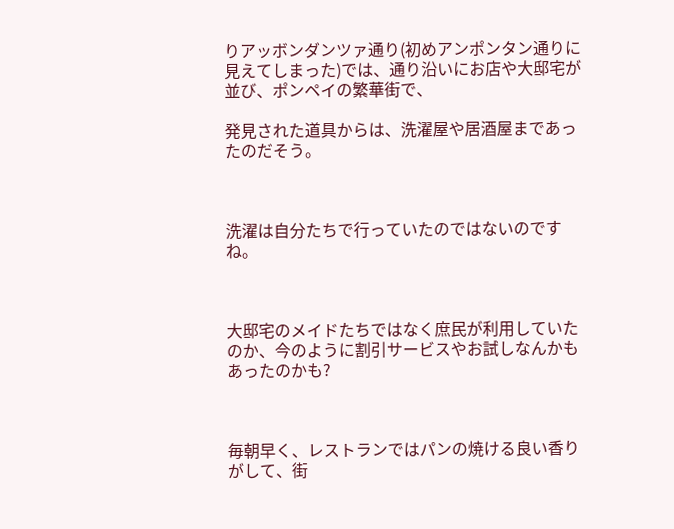りアッボンダンツァ通り(初めアンポンタン通りに見えてしまった)では、通り沿いにお店や大邸宅が並び、ポンペイの繁華街で、

発見された道具からは、洗濯屋や居酒屋まであったのだそう。



洗濯は自分たちで行っていたのではないのですね。



大邸宅のメイドたちではなく庶民が利用していたのか、今のように割引サービスやお試しなんかもあったのかも?



毎朝早く、レストランではパンの焼ける良い香りがして、街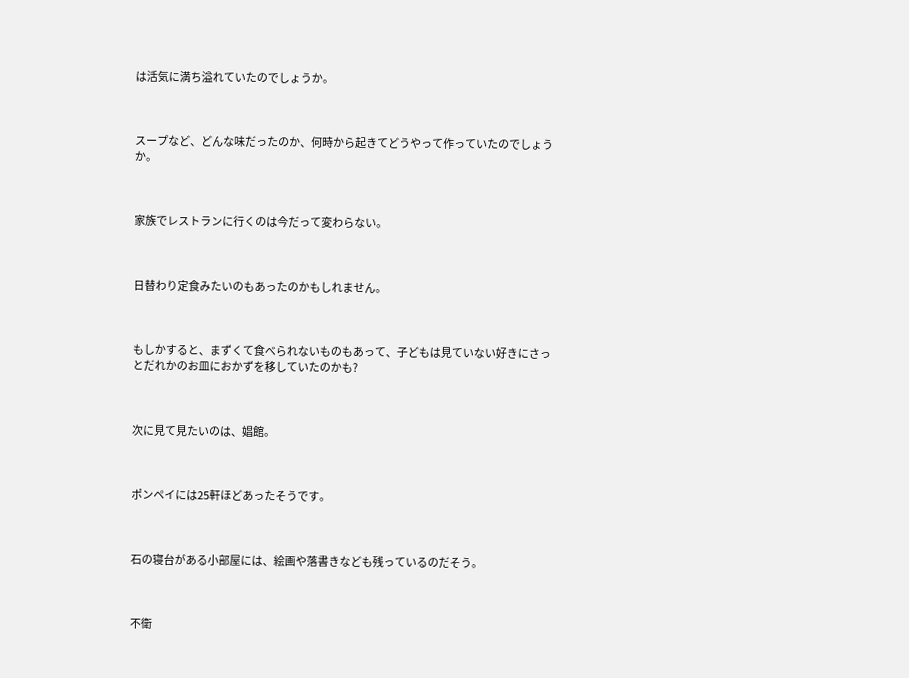は活気に満ち溢れていたのでしょうか。



スープなど、どんな味だったのか、何時から起きてどうやって作っていたのでしょうか。



家族でレストランに行くのは今だって変わらない。



日替わり定食みたいのもあったのかもしれません。



もしかすると、まずくて食べられないものもあって、子どもは見ていない好きにさっとだれかのお皿におかずを移していたのかも?



次に見て見たいのは、娼館。



ポンペイには25軒ほどあったそうです。



石の寝台がある小部屋には、絵画や落書きなども残っているのだそう。



不衛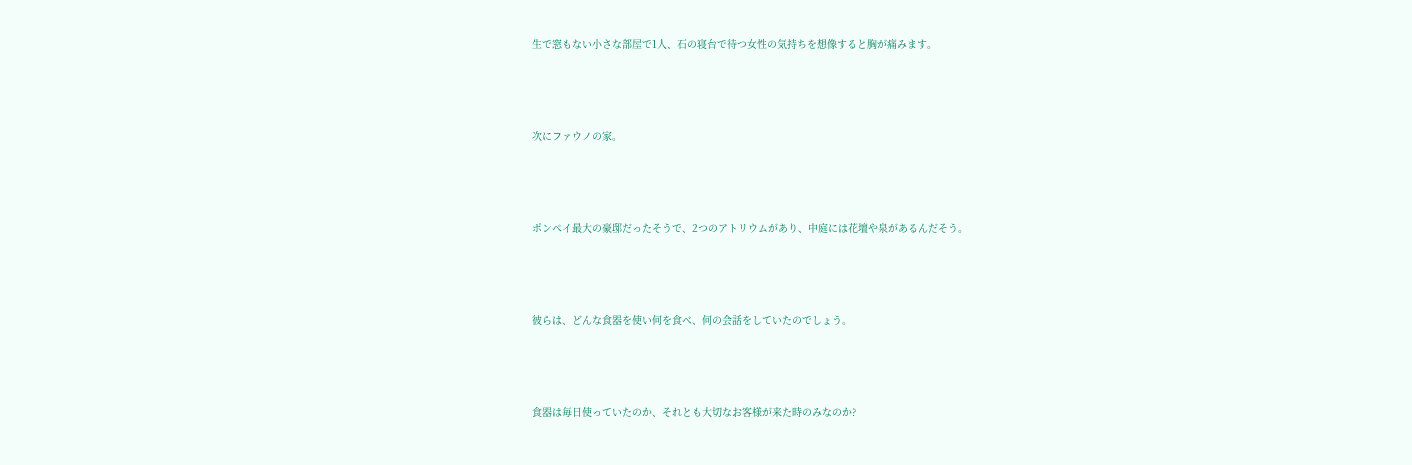生で窓もない小さな部屋で1人、石の寝台で待つ女性の気持ちを想像すると胸が痛みます。



次にファウノの家。



ポンペイ最大の豪邸だったそうで、2つのアトリウムがあり、中庭には花壇や泉があるんだそう。



彼らは、どんな食器を使い何を食べ、何の会話をしていたのでしょう。



食器は毎日使っていたのか、それとも大切なお客様が来た時のみなのか?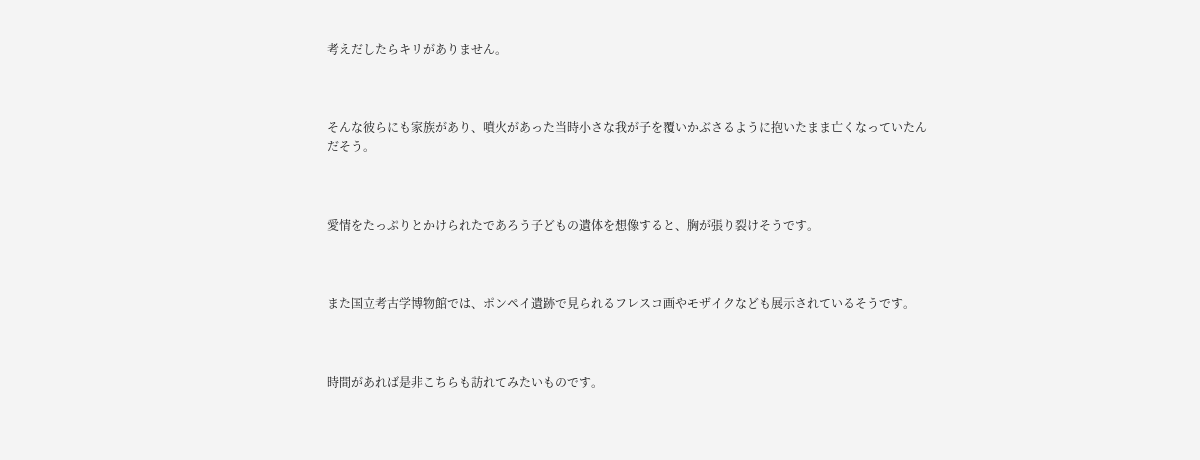考えだしたらキリがありません。



そんな彼らにも家族があり、噴火があった当時小さな我が子を覆いかぶさるように抱いたまま亡くなっていたんだそう。



愛情をたっぷりとかけられたであろう子どもの遺体を想像すると、胸が張り裂けそうです。



また国立考古学博物館では、ポンペイ遺跡で見られるフレスコ画やモザイクなども展示されているそうです。



時間があれば是非こちらも訪れてみたいものです。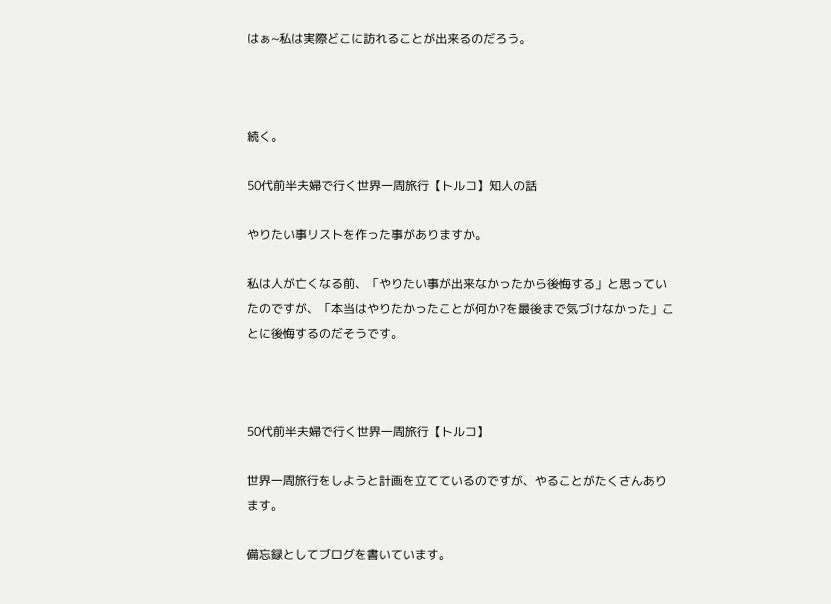はぁ~私は実際どこに訪れることが出来るのだろう。



続く。

50代前半夫婦で行く世界一周旅行【トルコ】知人の話

やりたい事リストを作った事がありますか。

私は人が亡くなる前、「やりたい事が出来なかったから後悔する」と思っていたのですが、「本当はやりたかったことが何か?を最後まで気づけなかった」ことに後悔するのだそうです。



50代前半夫婦で行く世界一周旅行【トルコ】

世界一周旅行をしようと計画を立てているのですが、やることがたくさんあります。

備忘録としてブログを書いています。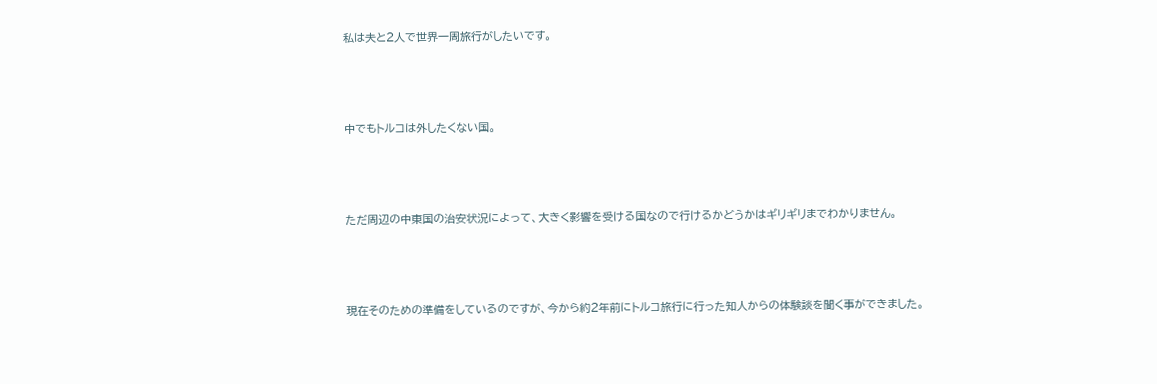私は夫と2人で世界一周旅行がしたいです。



中でもトルコは外したくない国。



ただ周辺の中東国の治安状況によって、大きく影響を受ける国なので行けるかどうかはギリギリまでわかりません。



現在そのための準備をしているのですが、今から約2年前にトルコ旅行に行った知人からの体験談を聞く事ができました。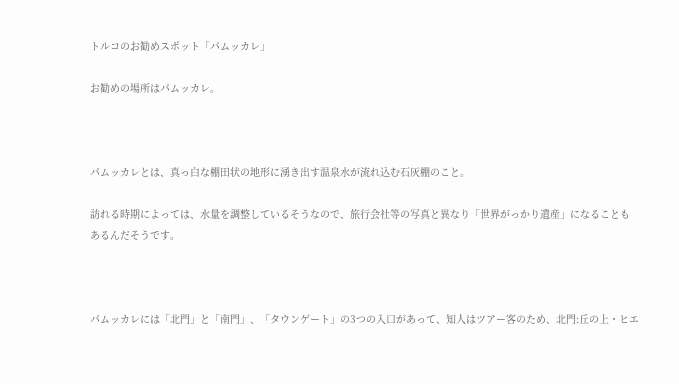トルコのお勧めスポット「パムッカレ」

お勧めの場所はパムッカレ。



パムッカレとは、真っ白な棚田状の地形に湧き出す温泉水が流れ込む石灰棚のこと。

訪れる時期によっては、水量を調整しているそうなので、旅行会社等の写真と異なり「世界がっかり遺産」になることもあるんだそうです。



パムッカレには「北門」と「南門」、「タウンゲート」の3つの入口があって、知人はツアー客のため、北門:丘の上・ヒエ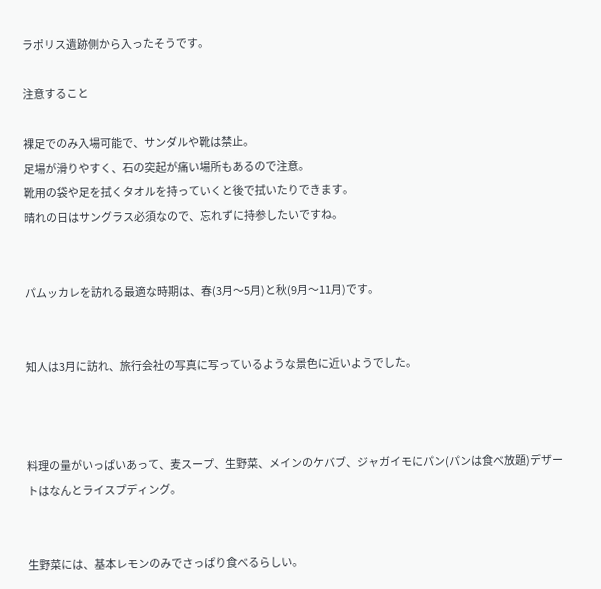ラポリス遺跡側から入ったそうです。

注意すること

裸足でのみ入場可能で、サンダルや靴は禁止。
足場が滑りやすく、石の突起が痛い場所もあるので注意。
靴用の袋や足を拭くタオルを持っていくと後で拭いたりできます。
晴れの日はサングラス必須なので、忘れずに持参したいですね。


パムッカレを訪れる最適な時期は、春(3月〜5月)と秋(9月〜11月)です。


知人は3月に訪れ、旅行会社の写真に写っているような景色に近いようでした。



料理の量がいっぱいあって、麦スープ、生野菜、メインのケバブ、ジャガイモにパン(パンは食べ放題)デザートはなんとライスプディング。


生野菜には、基本レモンのみでさっぱり食べるらしい。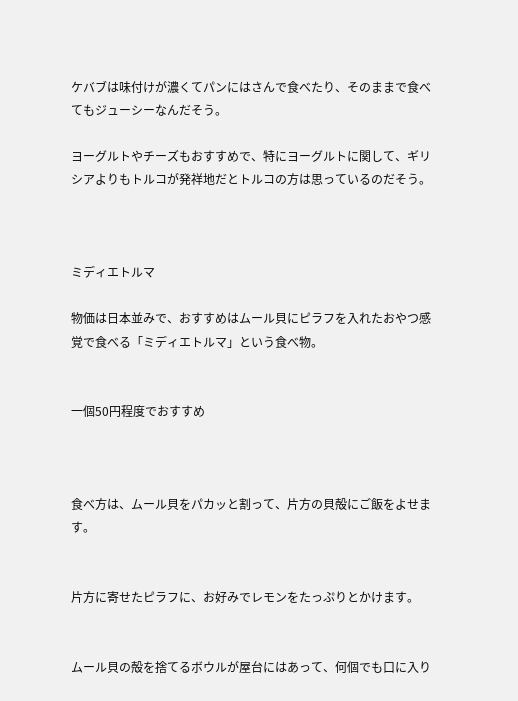ケバブは味付けが濃くてパンにはさんで食べたり、そのままで食べてもジューシーなんだそう。

ヨーグルトやチーズもおすすめで、特にヨーグルトに関して、ギリシアよりもトルコが発祥地だとトルコの方は思っているのだそう。



ミディエトルマ

物価は日本並みで、おすすめはムール貝にピラフを入れたおやつ感覚で食べる「ミディエトルマ」という食べ物。


一個50円程度でおすすめ



食べ方は、ムール貝をパカッと割って、片方の貝殻にご飯をよせます。


片方に寄せたピラフに、お好みでレモンをたっぷりとかけます。


ムール貝の殻を捨てるボウルが屋台にはあって、何個でも口に入り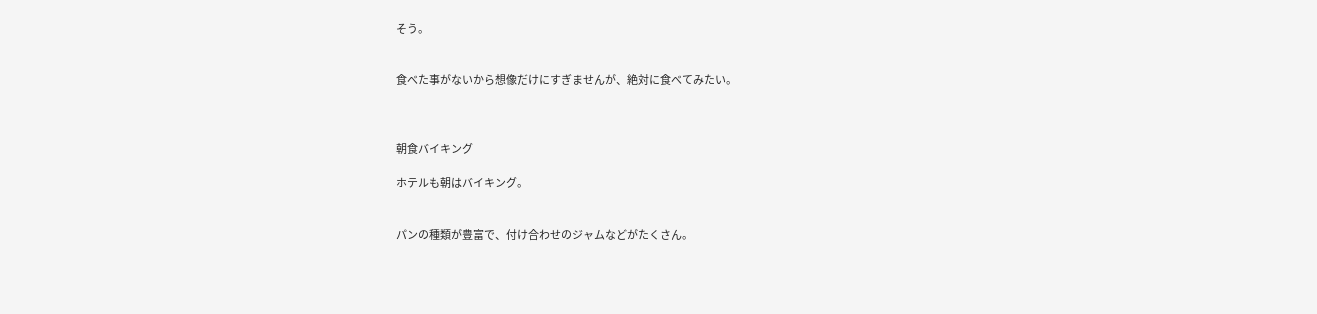そう。


食べた事がないから想像だけにすぎませんが、絶対に食べてみたい。



朝食バイキング

ホテルも朝はバイキング。


パンの種類が豊富で、付け合わせのジャムなどがたくさん。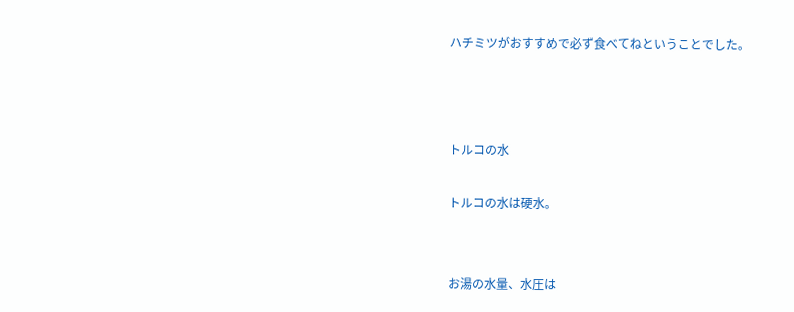ハチミツがおすすめで必ず食べてねということでした。



トルコの水

トルコの水は硬水。


お湯の水量、水圧は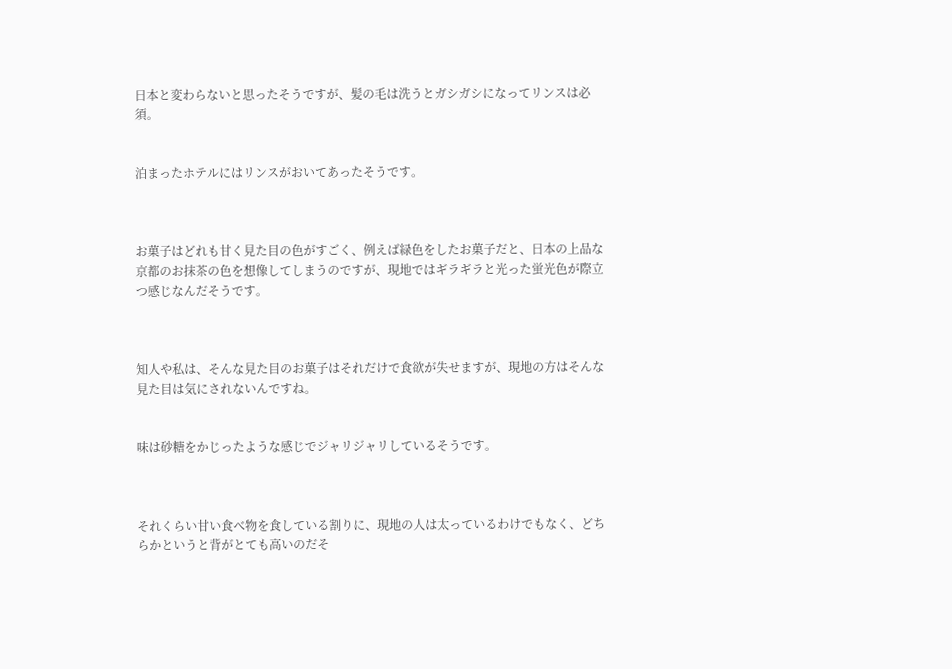日本と変わらないと思ったそうですが、髪の毛は洗うとガシガシになってリンスは必須。


泊まったホテルにはリンスがおいてあったそうです。



お菓子はどれも甘く見た目の色がすごく、例えば緑色をしたお菓子だと、日本の上品な京都のお抹茶の色を想像してしまうのですが、現地ではギラギラと光った蛍光色が際立つ感じなんだそうです。



知人や私は、そんな見た目のお菓子はそれだけで食欲が失せますが、現地の方はそんな見た目は気にされないんですね。


味は砂糖をかじったような感じでジャリジャリしているそうです。



それくらい甘い食べ物を食している割りに、現地の人は太っているわけでもなく、どちらかというと背がとても高いのだそ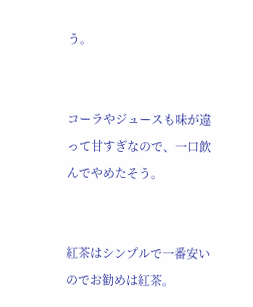う。


コーラやジュースも味が違って甘すぎなので、一口飲んでやめたそう。


紅茶はシンプルで一番安いのでお勧めは紅茶。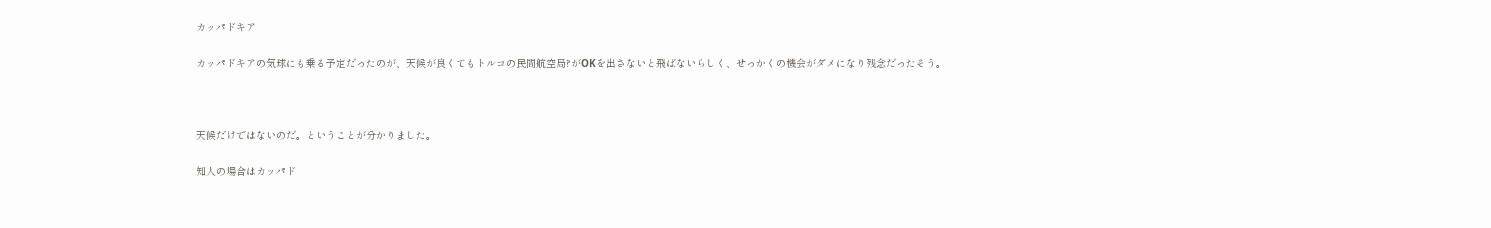カッパドキア

カッパドキアの気球にも乗る予定だったのが、天候が良くてもトルコの民間航空局?がOKを出さないと飛ばないらしく、せっかくの機会がダメになり残念だったそう。



天候だけではないのだ。ということが分かりました。

知人の場合はカッパド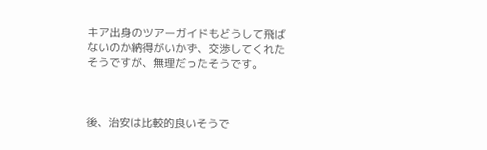キア出身のツアーガイドもどうして飛ばないのか納得がいかず、交渉してくれたそうですが、無理だったそうです。



後、治安は比較的良いそうで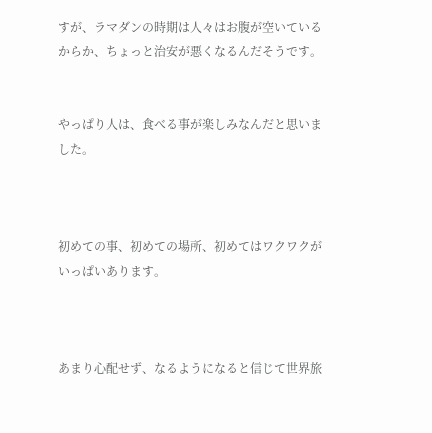すが、ラマダンの時期は人々はお腹が空いているからか、ちょっと治安が悪くなるんだそうです。


やっぱり人は、食べる事が楽しみなんだと思いました。



初めての事、初めての場所、初めてはワクワクがいっぱいあります。



あまり心配せず、なるようになると信じて世界旅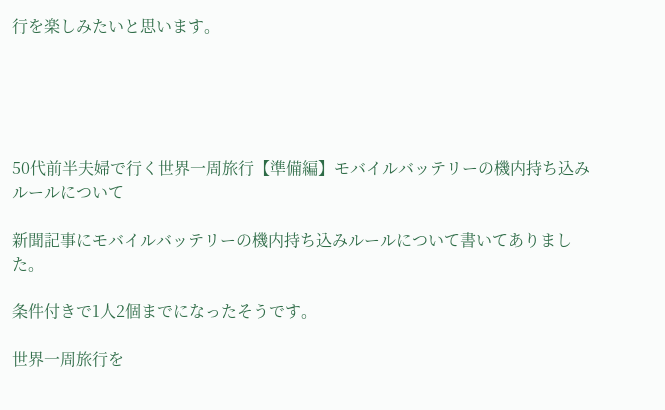行を楽しみたいと思います。





50代前半夫婦で行く世界一周旅行【準備編】モバイルバッテリーの機内持ち込みルールについて

新聞記事にモバイルバッテリーの機内持ち込みルールについて書いてありました。

条件付きで1人2個までになったそうです。

世界一周旅行を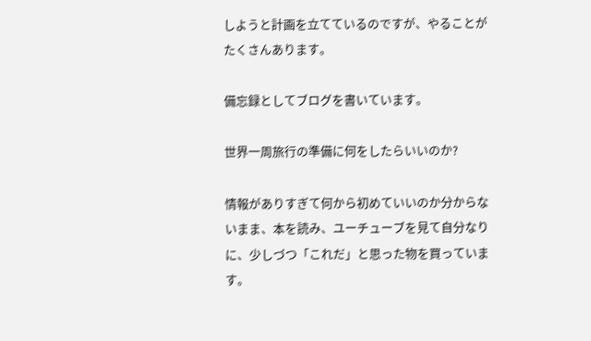しようと計画を立てているのですが、やることがたくさんあります。

備忘録としてブログを書いています。

世界一周旅行の準備に何をしたらいいのか?

情報がありすぎて何から初めていいのか分からないまま、本を読み、ユーチューブを見て自分なりに、少しづつ「これだ」と思った物を買っています。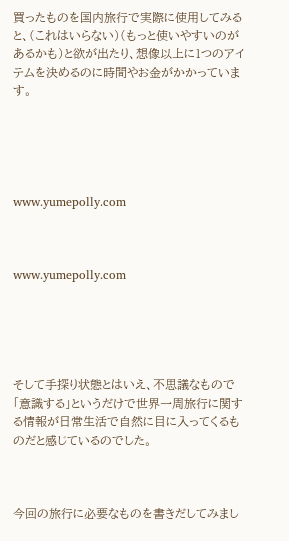買ったものを国内旅行で実際に使用してみると、(これはいらない)(もっと使いやすいのがあるかも)と欲が出たり、想像以上に1つのアイテムを決めるのに時間やお金がかかっています。





www.yumepolly.com



www.yumepolly.com





そして手探り状態とはいえ、不思議なもので「意識する」というだけで世界一周旅行に関する情報が日常生活で自然に目に入ってくるものだと感じているのでした。



今回の旅行に必要なものを書きだしてみまし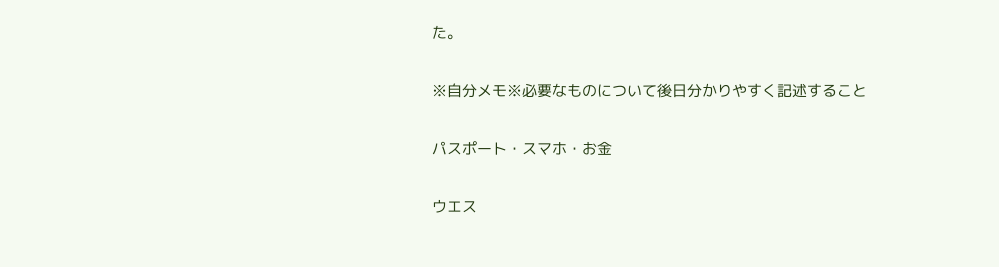た。

※自分メモ※必要なものについて後日分かりやすく記述すること

パスポート・スマホ・お金

ウエス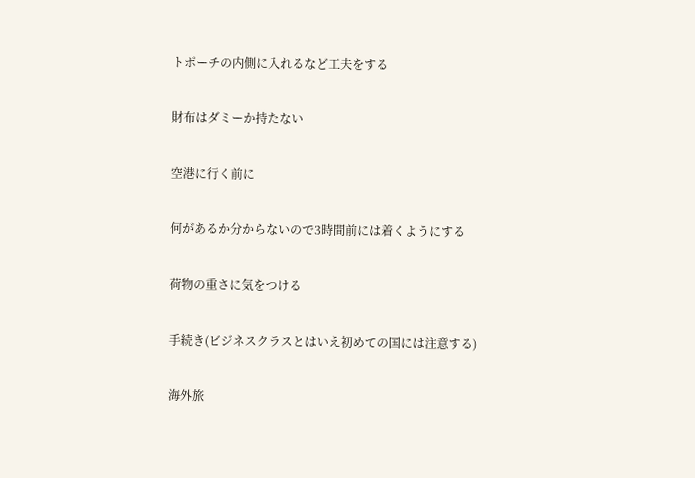トポーチの内側に入れるなど工夫をする

財布はダミーか持たない

空港に行く前に

何があるか分からないので3時間前には着くようにする

荷物の重さに気をつける

手続き(ビジネスクラスとはいえ初めての国には注意する)

海外旅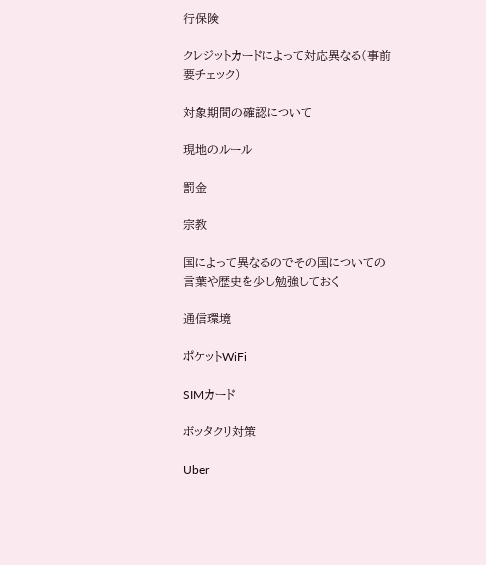行保険

クレジットカードによって対応異なる(事前要チェック)

対象期間の確認について

現地のルール

罰金

宗教

国によって異なるのでその国についての言葉や歴史を少し勉強しておく

通信環境

ポケットWiFi

SIMカード

ボッタクリ対策

Uber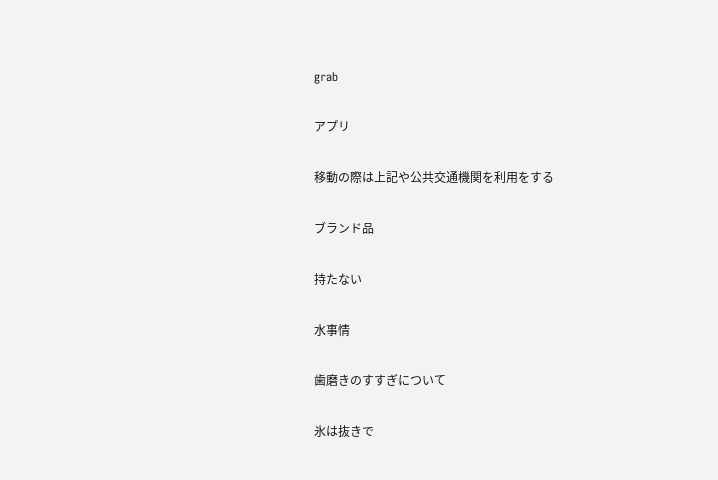grab

アプリ

移動の際は上記や公共交通機関を利用をする

ブランド品

持たない

水事情

歯磨きのすすぎについて

氷は抜きで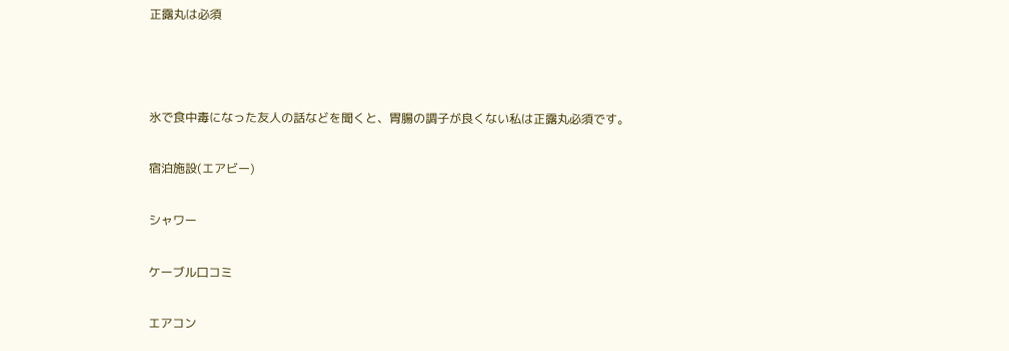正露丸は必須



氷で食中毒になった友人の話などを聞くと、胃腸の調子が良くない私は正露丸必須です。

宿泊施設(エアビー)

シャワー

ケーブル口コミ

エアコン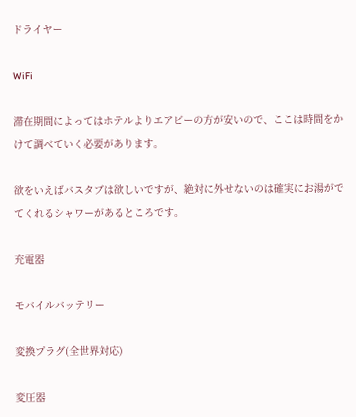ドライヤー

WiFi

滞在期間によってはホテルよりエアビーの方が安いので、ここは時間をかけて調べていく必要があります。

欲をいえばバスタブは欲しいですが、絶対に外せないのは確実にお湯がでてくれるシャワーがあるところです。

充電器

モバイルバッテリー

変換プラグ(全世界対応)

変圧器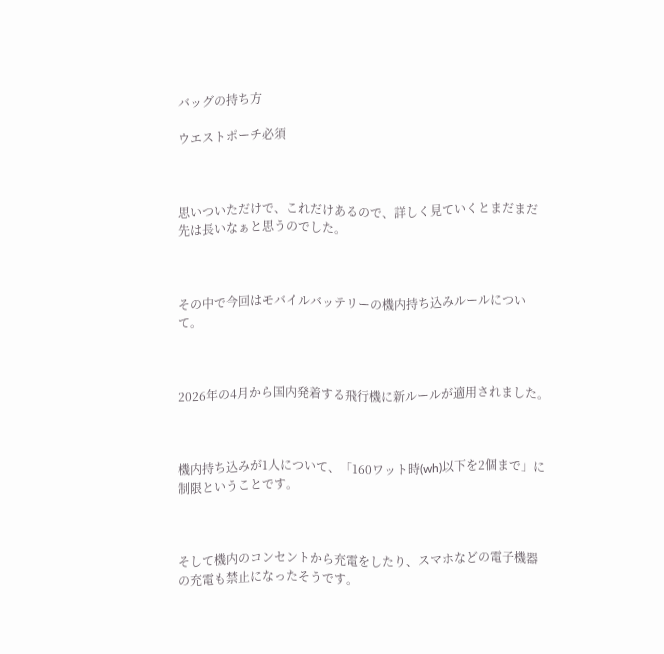バッグの持ち方

ウエストポーチ必須



思いついただけで、これだけあるので、詳しく見ていくとまだまだ先は長いなぁと思うのでした。



その中で今回はモバイルバッテリーの機内持ち込みルールについて。



2026年の4月から国内発着する飛行機に新ルールが適用されました。



機内持ち込みが1人について、「160ワット時(wh)以下を2個まで」に制限ということです。



そして機内のコンセントから充電をしたり、スマホなどの電子機器の充電も禁止になったそうです。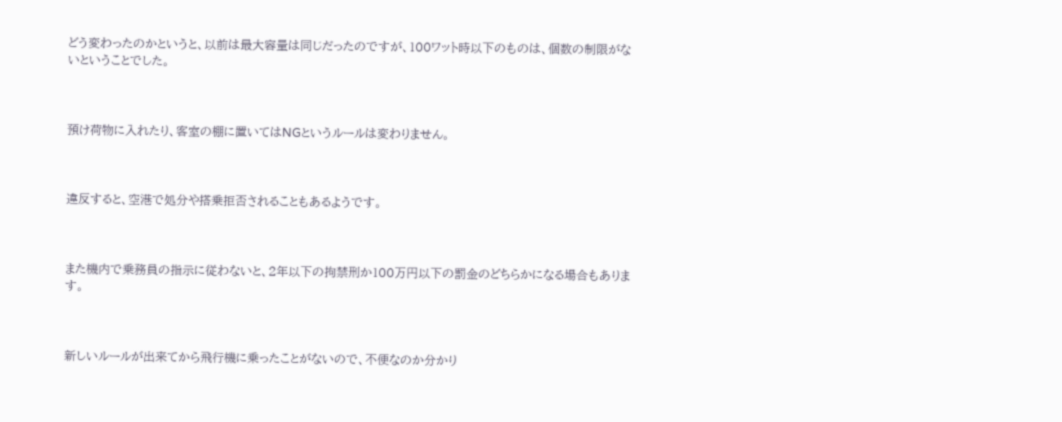どう変わったのかというと、以前は最大容量は同じだったのですが、100ワット時以下のものは、個数の制限がないということでした。



預け荷物に入れたり、客室の棚に置いてはNGというルールは変わりません。



違反すると、空港で処分や搭乗拒否されることもあるようです。



また機内で乗務員の指示に従わないと、2年以下の拘禁刑か100万円以下の罰金のどちらかになる場合もあります。



新しいルールが出来てから飛行機に乗ったことがないので、不便なのか分かり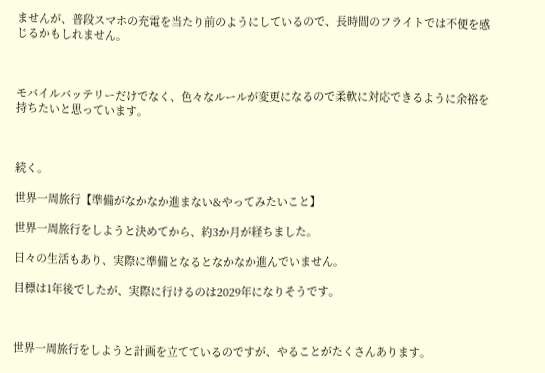ませんが、普段スマホの充電を当たり前のようにしているので、長時間のフライトでは不便を感じるかもしれません。



モバイルバッテリーだけでなく、色々なルールが変更になるので柔軟に対応できるように余裕を持ちたいと思っています。



続く。

世界一周旅行【準備がなかなか進まない&やってみたいこと】

世界一周旅行をしようと決めてから、約3か月が経ちました。

日々の生活もあり、実際に準備となるとなかなか進んでいません。

目標は1年後でしたが、実際に行けるのは2029年になりそうです。



世界一周旅行をしようと計画を立てているのですが、やることがたくさんあります。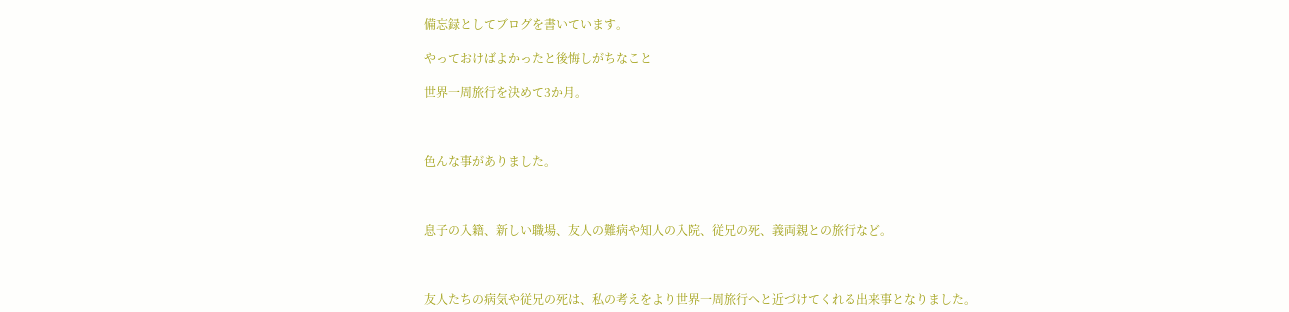備忘録としてブログを書いています。

やっておけばよかったと後悔しがちなこと

世界一周旅行を決めて3か月。



色んな事がありました。



息子の入籍、新しい職場、友人の難病や知人の入院、従兄の死、義両親との旅行など。



友人たちの病気や従兄の死は、私の考えをより世界一周旅行へと近づけてくれる出来事となりました。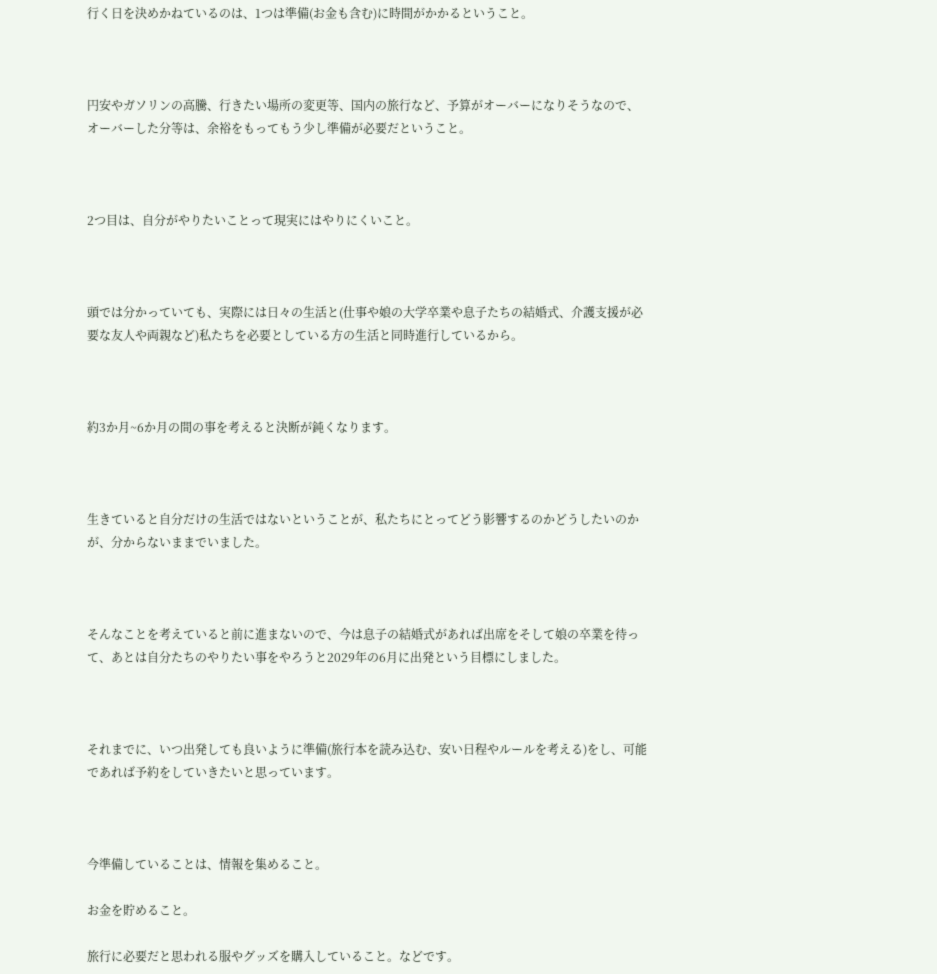行く日を決めかねているのは、1つは準備(お金も含む)に時間がかかるということ。



円安やガソリンの高騰、行きたい場所の変更等、国内の旅行など、予算がオーバーになりそうなので、オーバーした分等は、余裕をもってもう少し準備が必要だということ。



2つ目は、自分がやりたいことって現実にはやりにくいこと。



頭では分かっていても、実際には日々の生活と(仕事や娘の大学卒業や息子たちの結婚式、介護支援が必要な友人や両親など)私たちを必要としている方の生活と同時進行しているから。



約3か月~6か月の間の事を考えると決断が鈍くなります。



生きていると自分だけの生活ではないということが、私たちにとってどう影響するのかどうしたいのかが、分からないままでいました。



そんなことを考えていると前に進まないので、今は息子の結婚式があれば出席をそして娘の卒業を待って、あとは自分たちのやりたい事をやろうと2029年の6月に出発という目標にしました。



それまでに、いつ出発しても良いように準備(旅行本を読み込む、安い日程やルールを考える)をし、可能であれば予約をしていきたいと思っています。



今準備していることは、情報を集めること。

お金を貯めること。

旅行に必要だと思われる服やグッズを購入していること。などです。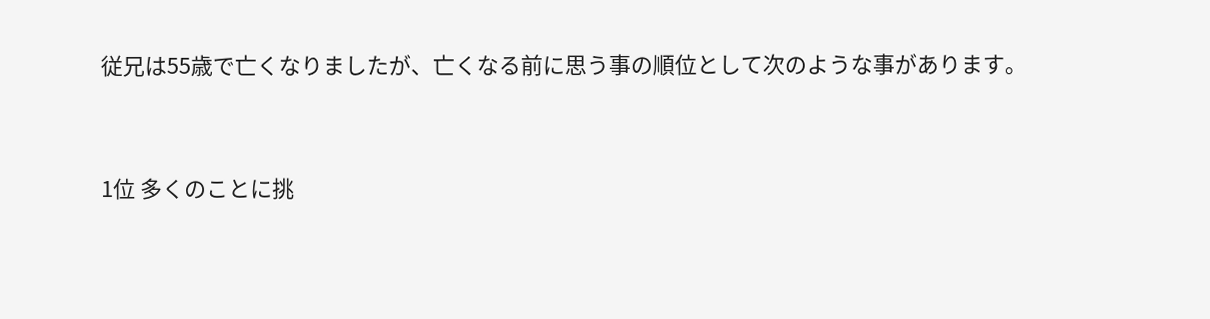従兄は55歳で亡くなりましたが、亡くなる前に思う事の順位として次のような事があります。



1位 多くのことに挑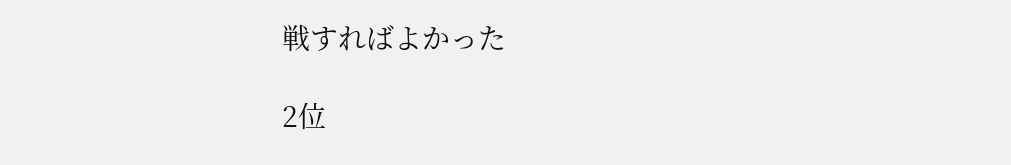戦すればよかった

2位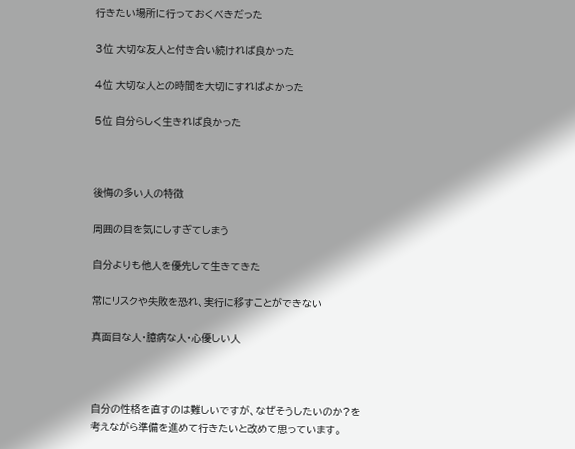行きたい場所に行っておくべきだった

3位 大切な友人と付き合い続ければ良かった

4位 大切な人との時間を大切にすればよかった

5位 自分らしく生きれば良かった



後悔の多い人の特徴

周囲の目を気にしすぎてしまう

自分よりも他人を優先して生きてきた

常にリスクや失敗を恐れ、実行に移すことができない

真面目な人・臆病な人・心優しい人



自分の性格を直すのは難しいですが、なぜそうしたいのか?を考えながら準備を進めて行きたいと改めて思っています。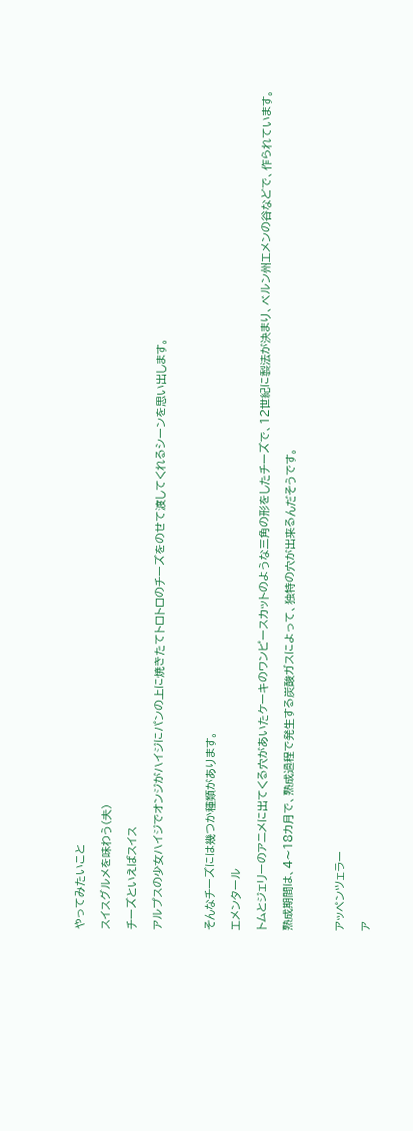やってみたいこと

スイスグルメを味わう(夫)

チーズといえばスイス

アルプスの少女ハイジでオンジがハイジにパンの上に焼きたてトロトロのチーズをのせて渡してくれるシーンを思い出します。



そんなチーズには幾つか種類があります。

エメンタール

トムとジェリーのアニメに出てくる穴があいたケーキのワンピースカットのような三角の形をしたチーズで、12世紀に製法が決まり、ベルン州エメンの谷などで、作られています。

熟成期間は、4〜18カ月で、熟成過程で発生する炭酸ガスによって、独特の穴が出来るんだそうです。



アッペンツェラー

ア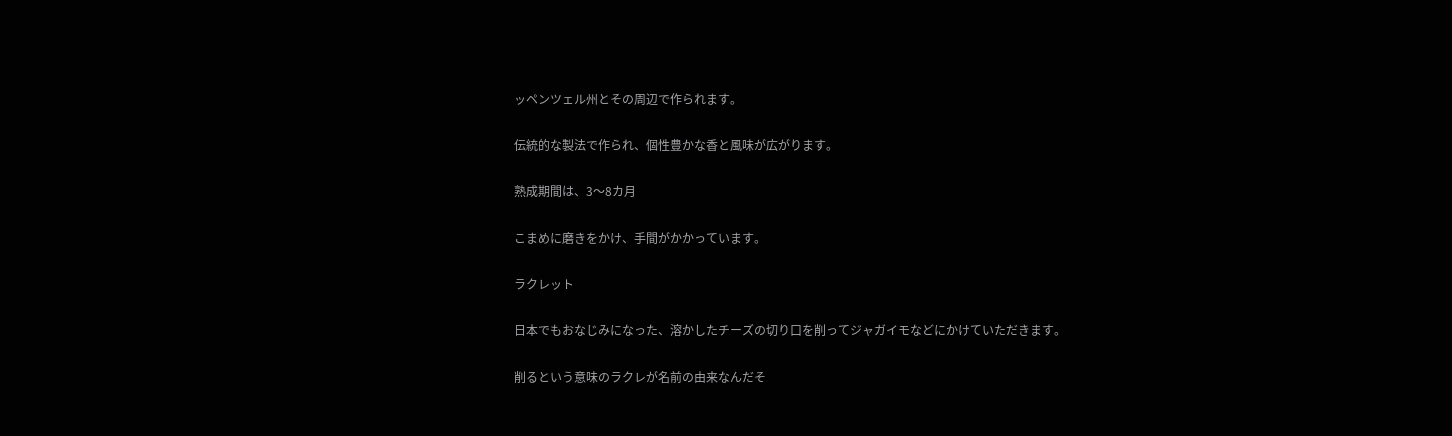ッペンツェル州とその周辺で作られます。

伝統的な製法で作られ、個性豊かな香と風味が広がります。

熟成期間は、3〜8カ月

こまめに磨きをかけ、手間がかかっています。

ラクレット

日本でもおなじみになった、溶かしたチーズの切り口を削ってジャガイモなどにかけていただきます。

削るという意味のラクレが名前の由来なんだそ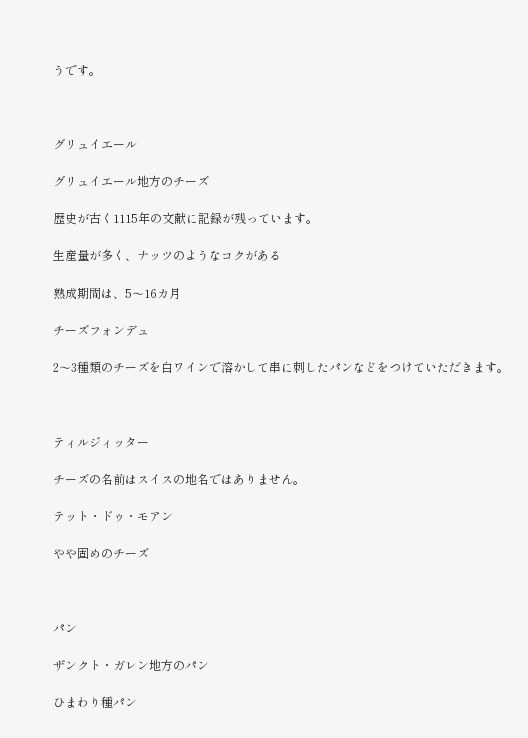うです。



グリュイエール

グリュイエール地方のチーズ

歴史が古く1115年の文献に記録が残っています。

生産量が多く、ナッツのようなコクがある

熟成期間は、5〜16カ月

チーズフォンデュ

2〜3種類のチーズを白ワインで溶かして串に刺したパンなどをつけていただきます。



ティルジィッター

チーズの名前はスイスの地名ではありません。

テット・ドゥ・モアン

やや固めのチーズ



パン

ザンクト・ガレン地方のパン

ひまわり種パン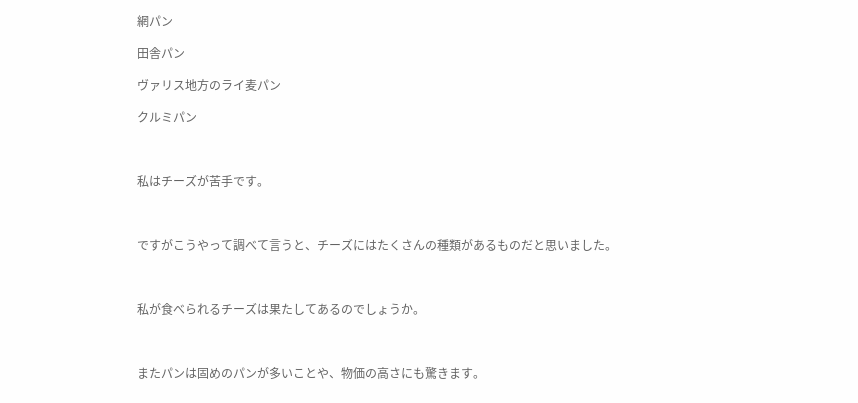網パン

田舎パン

ヴァリス地方のライ麦パン

クルミパン



私はチーズが苦手です。



ですがこうやって調べて言うと、チーズにはたくさんの種類があるものだと思いました。



私が食べられるチーズは果たしてあるのでしょうか。



またパンは固めのパンが多いことや、物価の高さにも驚きます。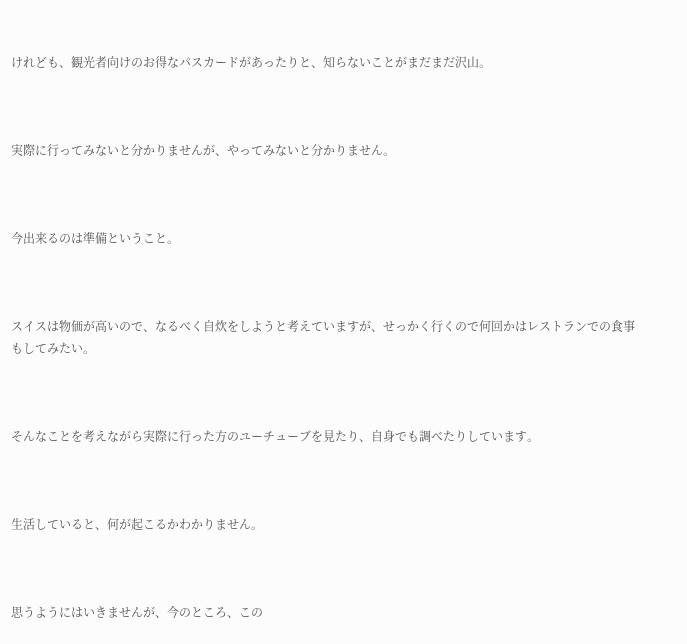けれども、観光者向けのお得なパスカードがあったりと、知らないことがまだまだ沢山。



実際に行ってみないと分かりませんが、やってみないと分かりません。



今出来るのは準備ということ。



スイスは物価が高いので、なるべく自炊をしようと考えていますが、せっかく行くので何回かはレストランでの食事もしてみたい。



そんなことを考えながら実際に行った方のユーチューブを見たり、自身でも調べたりしています。



生活していると、何が起こるかわかりません。



思うようにはいきませんが、今のところ、この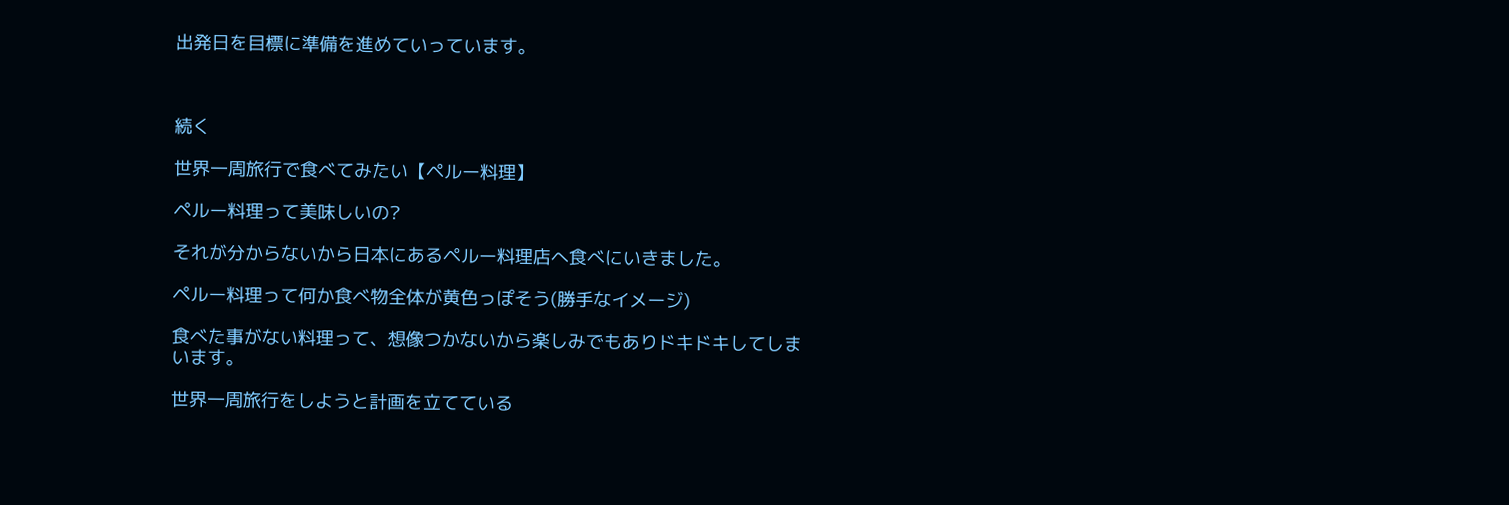出発日を目標に準備を進めていっています。



続く

世界一周旅行で食べてみたい【ペルー料理】

ペルー料理って美味しいの?

それが分からないから日本にあるペルー料理店へ食べにいきました。

ペルー料理って何か食べ物全体が黄色っぽそう(勝手なイメージ)

食べた事がない料理って、想像つかないから楽しみでもありドキドキしてしまいます。

世界一周旅行をしようと計画を立てている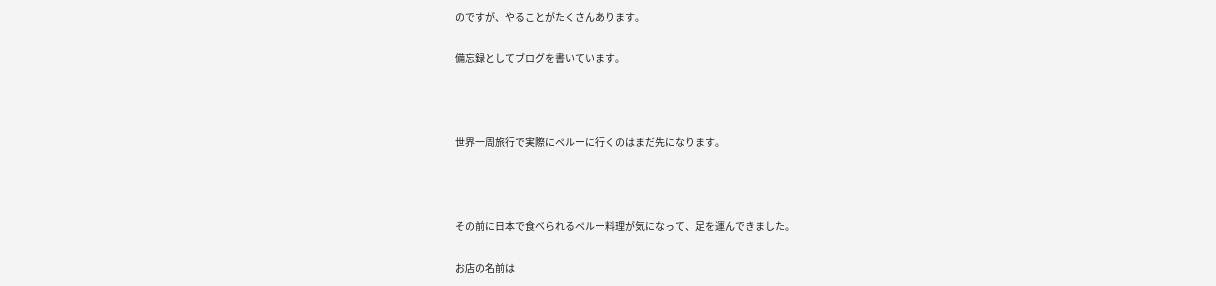のですが、やることがたくさんあります。

備忘録としてブログを書いています。



世界一周旅行で実際にペルーに行くのはまだ先になります。



その前に日本で食べられるペルー料理が気になって、足を運んできました。

お店の名前は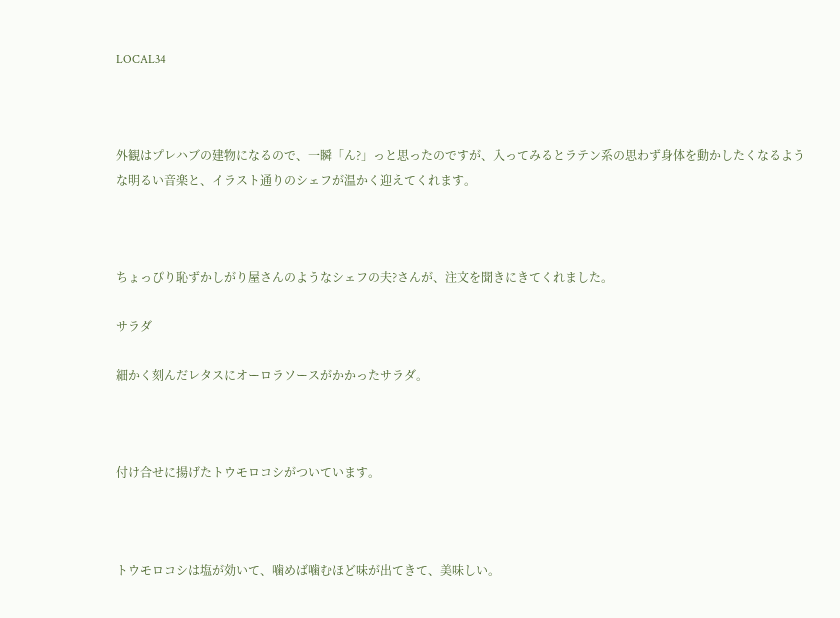LOCAL34



外観はプレハブの建物になるので、一瞬「ん?」っと思ったのですが、入ってみるとラテン系の思わず身体を動かしたくなるような明るい音楽と、イラスト通りのシェフが温かく迎えてくれます。



ちょっぴり恥ずかしがり屋さんのようなシェフの夫?さんが、注文を聞きにきてくれました。

サラダ

細かく刻んだレタスにオーロラソースがかかったサラダ。



付け合せに揚げたトウモロコシがついています。



トウモロコシは塩が効いて、噛めば噛むほど味が出てきて、美味しい。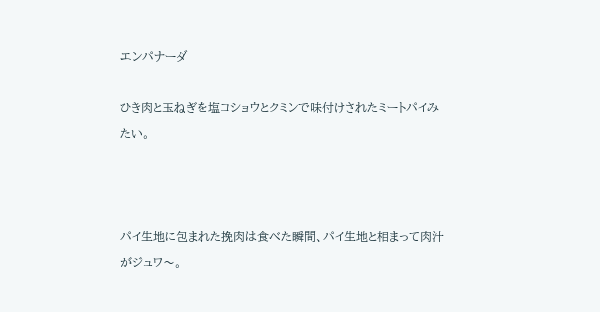エンパナーダ

ひき肉と玉ねぎを塩コショウとクミンで味付けされたミートパイみたい。



パイ生地に包まれた挽肉は食べた瞬間、パイ生地と相まって肉汁がジュワ〜。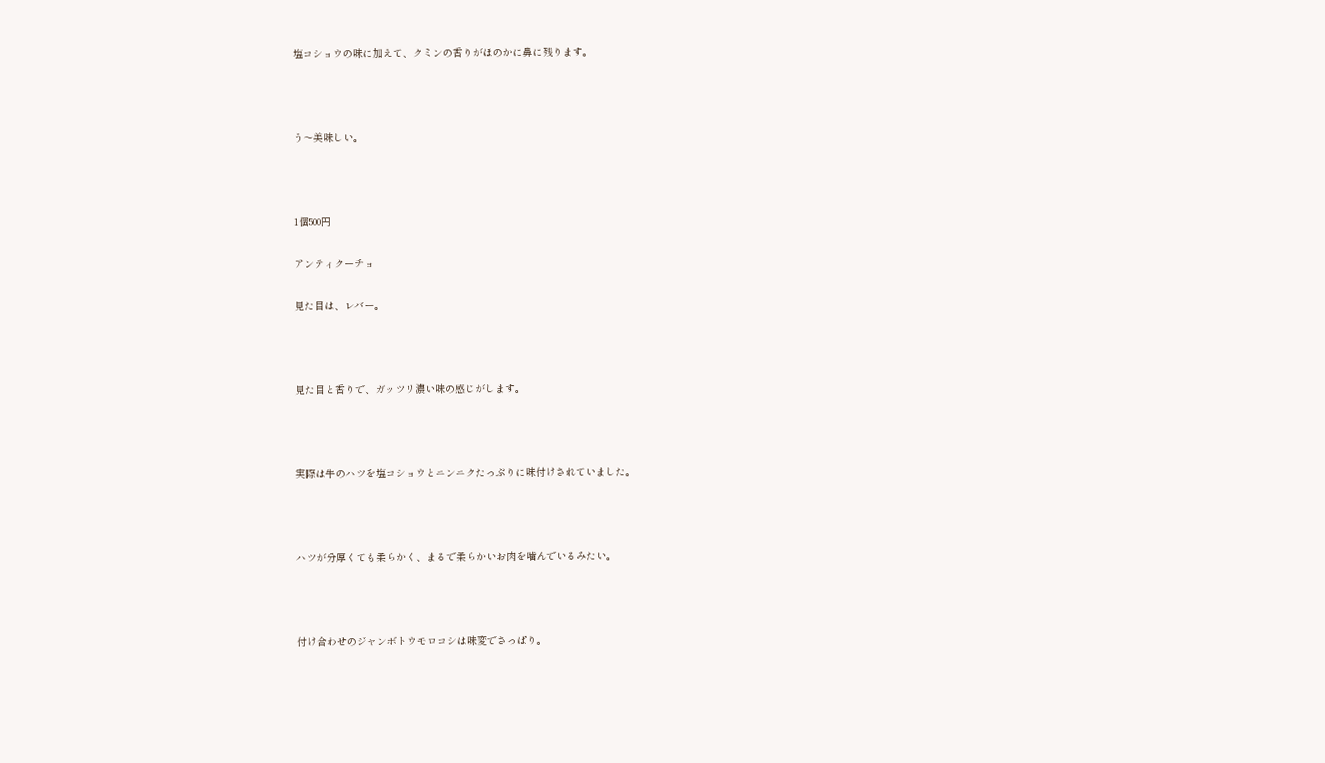塩コショウの味に加えて、クミンの香りがほのかに鼻に残ります。



う〜美味しい。



1個500円

アンティクーチョ

見た目は、レバー。



見た目と香りで、ガッツリ濃い味の感じがします。



実際は牛のハツを塩コショウとニンニクたっぷりに味付けされていました。



ハツが分厚くても柔らかく、まるで柔らかいお肉を噛んでいるみたい。



付け合わせのジャンボトウモロコシは味変でさっぱり。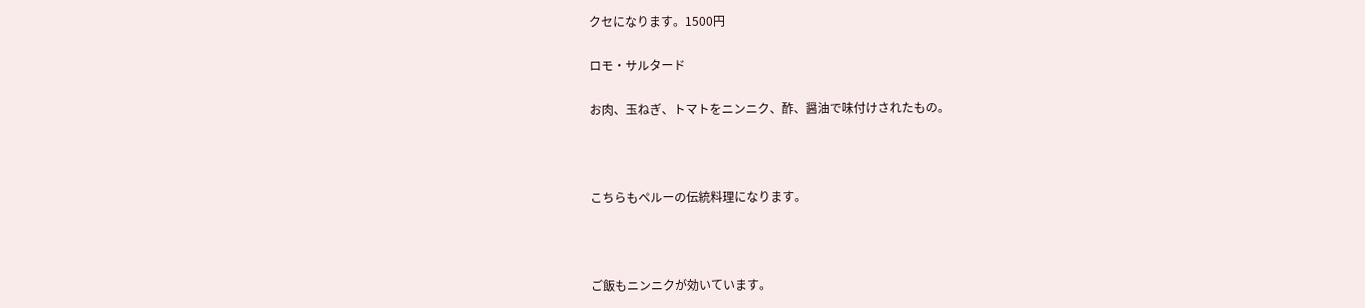クセになります。1500円

ロモ・サルタード

お肉、玉ねぎ、トマトをニンニク、酢、醤油で味付けされたもの。



こちらもペルーの伝統料理になります。



ご飯もニンニクが効いています。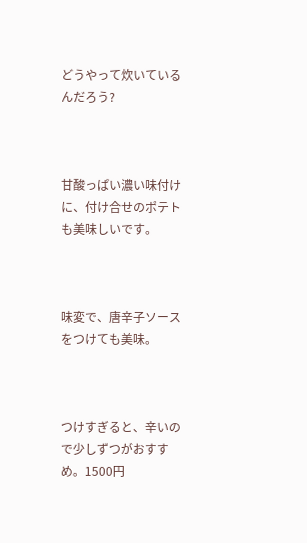どうやって炊いているんだろう?



甘酸っぱい濃い味付けに、付け合せのポテトも美味しいです。



味変で、唐辛子ソースをつけても美味。



つけすぎると、辛いので少しずつがおすすめ。1500円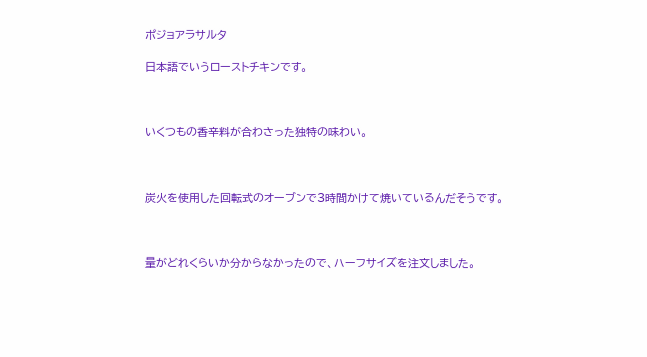ポジョアラサルタ

日本語でいうローストチキンです。



いくつもの香辛料が合わさった独特の味わい。



炭火を使用した回転式のオーブンで3時間かけて焼いているんだそうです。



量がどれくらいか分からなかったので、ハーフサイズを注文しました。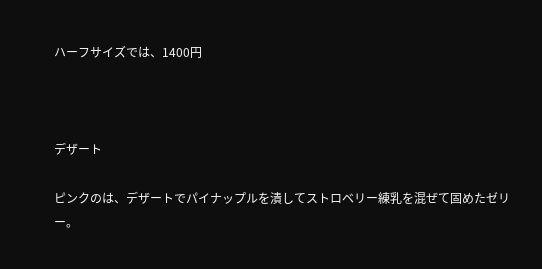ハーフサイズでは、1400円



デザート

ピンクのは、デザートでパイナップルを潰してストロベリー練乳を混ぜて固めたゼリー。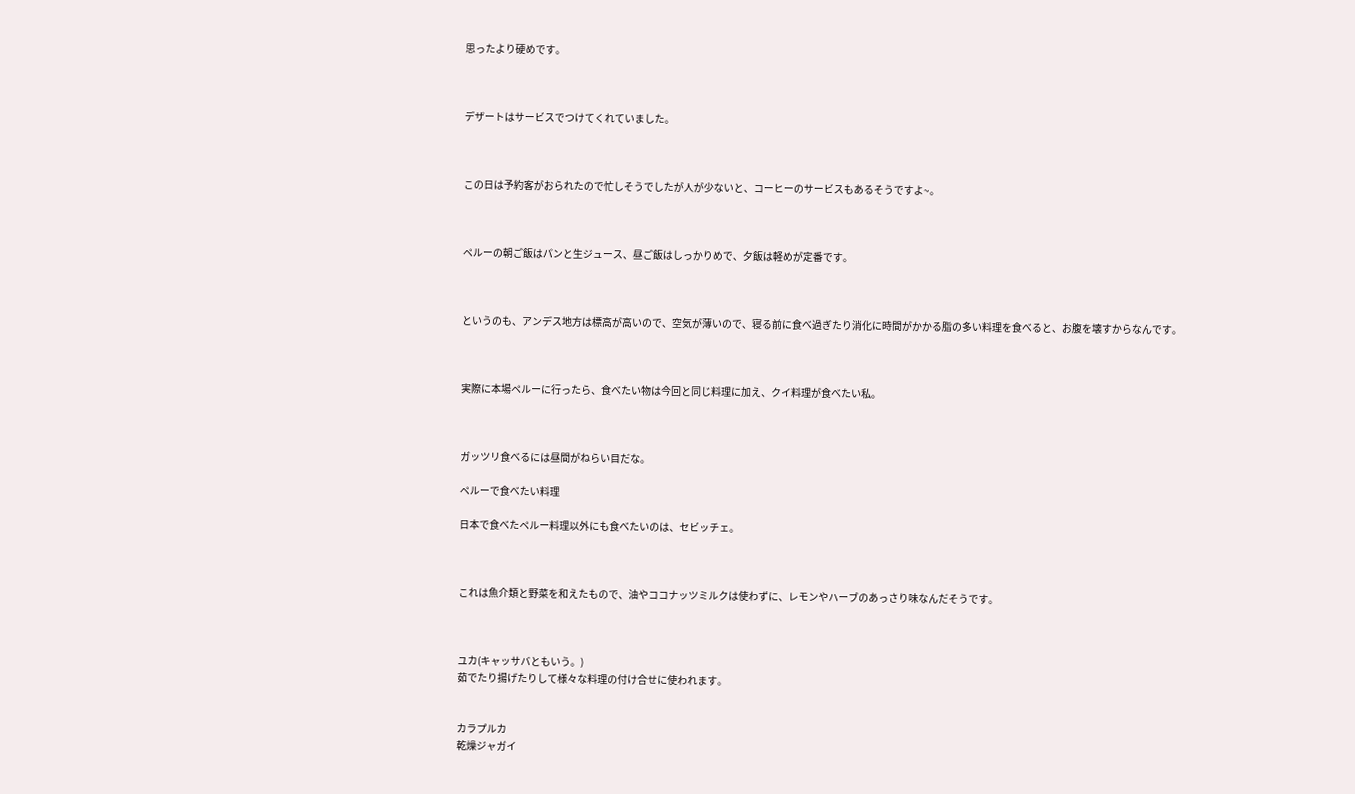思ったより硬めです。



デザートはサービスでつけてくれていました。



この日は予約客がおられたので忙しそうでしたが人が少ないと、コーヒーのサービスもあるそうですよ~。



ペルーの朝ご飯はパンと生ジュース、昼ご飯はしっかりめで、夕飯は軽めが定番です。



というのも、アンデス地方は標高が高いので、空気が薄いので、寝る前に食べ過ぎたり消化に時間がかかる脂の多い料理を食べると、お腹を壊すからなんです。



実際に本場ペルーに行ったら、食べたい物は今回と同じ料理に加え、クイ料理が食べたい私。



ガッツリ食べるには昼間がねらい目だな。

ペルーで食べたい料理

日本で食べたペルー料理以外にも食べたいのは、セビッチェ。



これは魚介類と野菜を和えたもので、油やココナッツミルクは使わずに、レモンやハーブのあっさり味なんだそうです。



ユカ(キャッサバともいう。)
茹でたり揚げたりして様々な料理の付け合せに使われます。


カラプルカ
乾燥ジャガイ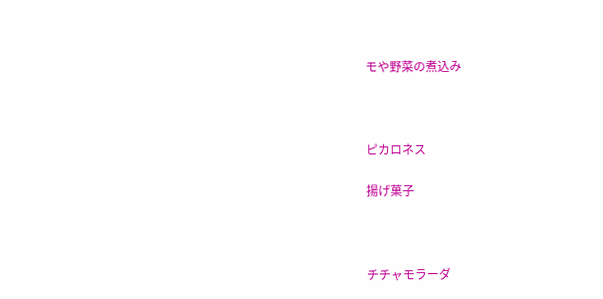モや野菜の煮込み



ピカロネス

揚げ菓子



チチャモラーダ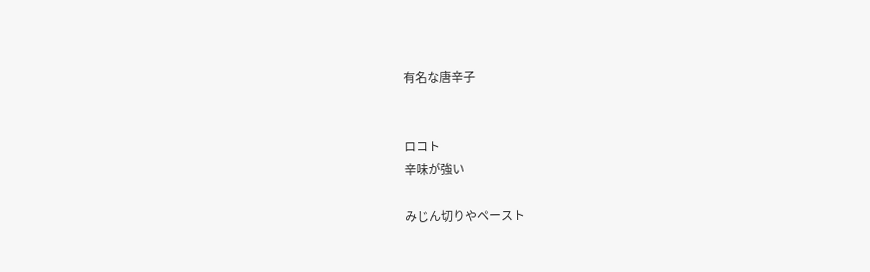有名な唐辛子


ロコト
辛味が強い

みじん切りやペースト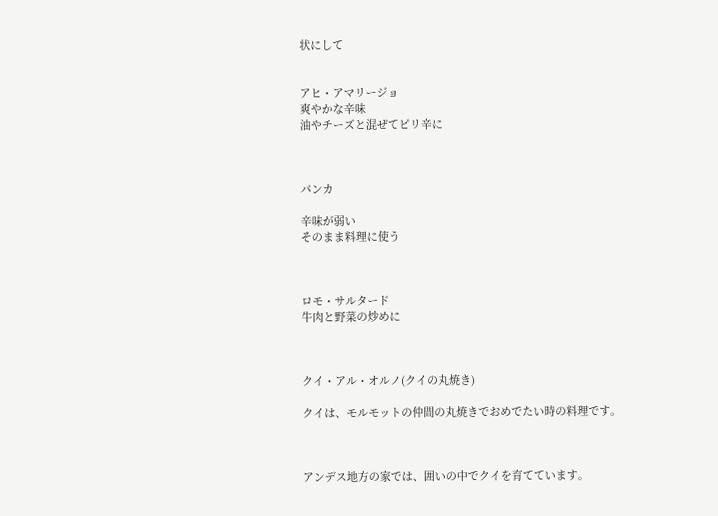状にして


アヒ・アマリージョ
爽やかな辛味
油やチーズと混ぜてピリ辛に



パンカ

辛味が弱い
そのまま料理に使う



ロモ・サルタード
牛肉と野菜の炒めに



クイ・アル・オルノ(クイの丸焼き)

クイは、モルモットの仲間の丸焼きでおめでたい時の料理です。



アンデス地方の家では、囲いの中でクイを育てています。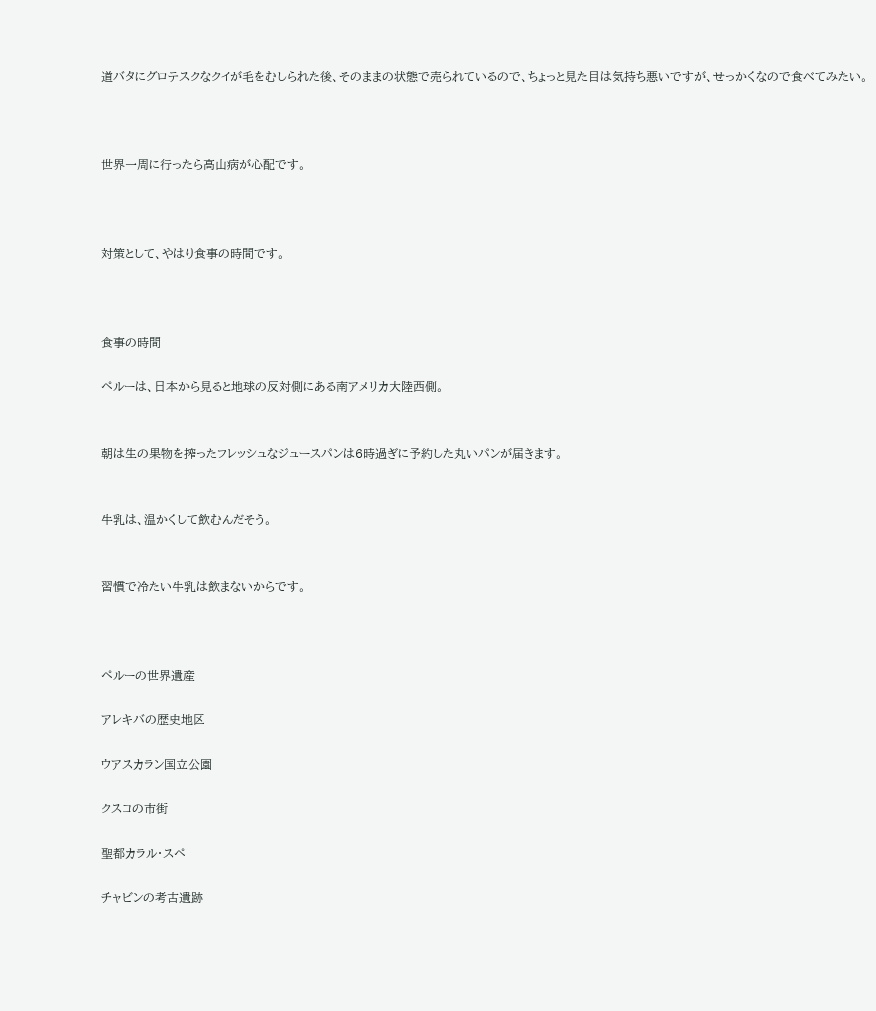道バタにグロテスクなクイが毛をむしられた後、そのままの状態で売られているので、ちょっと見た目は気持ち悪いですが、せっかくなので食べてみたい。



世界一周に行ったら高山病が心配です。



対策として、やはり食事の時間です。



食事の時間

ペルーは、日本から見ると地球の反対側にある南アメリカ大陸西側。


朝は生の果物を搾ったフレッシュなジュースパンは6時過ぎに予約した丸いパンが届きます。


牛乳は、温かくして飲むんだそう。


習慣で冷たい牛乳は飲まないからです。



ペルーの世界遺産

アレキバの歴史地区

ウアスカラン国立公園

クスコの市街

聖都カラル・スペ

チャビンの考古遺跡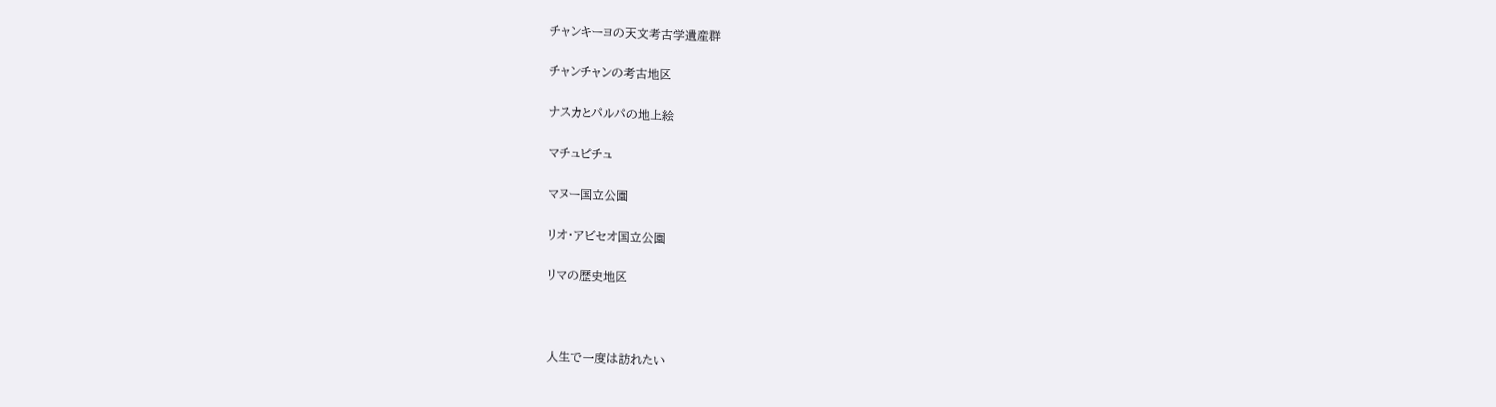チャンキーヨの天文考古学遺産群

チャンチャンの考古地区

ナスカとパルパの地上絵

マチュピチュ

マヌー国立公園

リオ・アビセオ国立公園

リマの歴史地区



人生で一度は訪れたい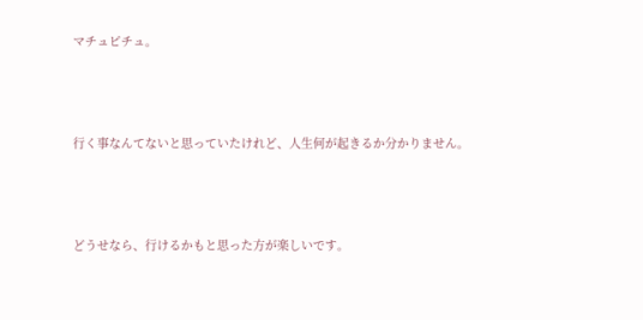マチュピチュ。



行く事なんてないと思っていたけれど、人生何が起きるか分かりません。



どうせなら、行けるかもと思った方が楽しいです。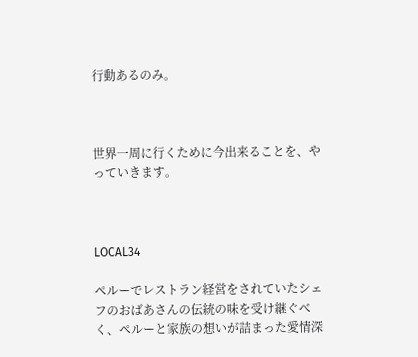行動あるのみ。



世界一周に行くために今出来ることを、やっていきます。



LOCAL34

ペルーでレストラン経営をされていたシェフのおばあさんの伝統の味を受け継ぐべく、ペルーと家族の想いが詰まった愛情深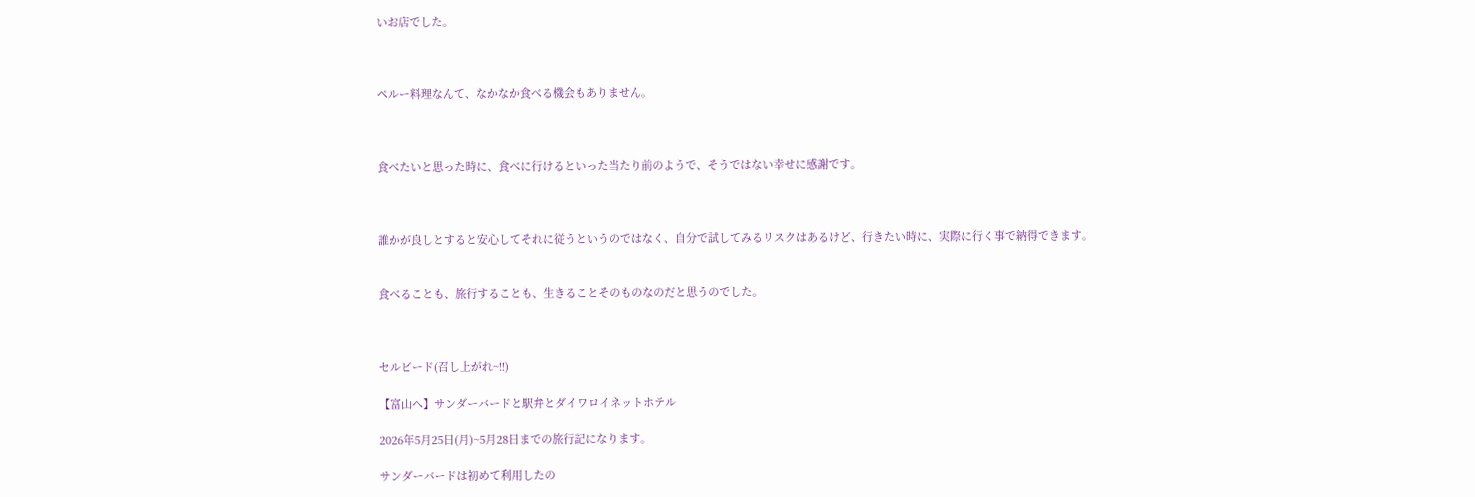いお店でした。



ペルー料理なんて、なかなか食べる機会もありません。



食べたいと思った時に、食べに行けるといった当たり前のようで、そうではない幸せに感謝です。



誰かが良しとすると安心してそれに従うというのではなく、自分で試してみるリスクはあるけど、行きたい時に、実際に行く事で納得できます。


食べることも、旅行することも、生きることそのものなのだと思うのでした。



セルビード(召し上がれ~!!)

【富山へ】サンダーバードと駅弁とダイワロイネットホテル

2026年5月25日(月)~5月28日までの旅行記になります。

サンダーバードは初めて利用したの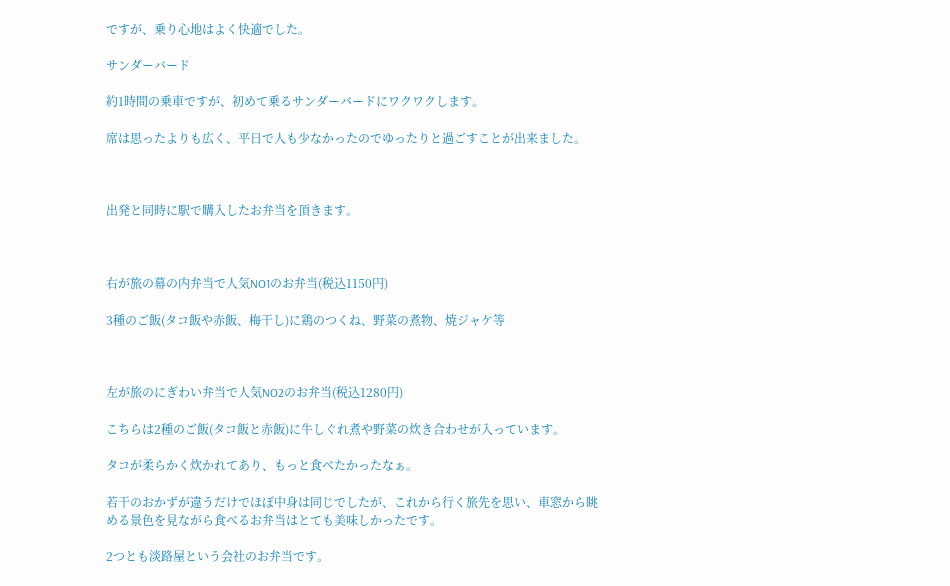ですが、乗り心地はよく快適でした。

サンダーバード

約1時間の乗車ですが、初めて乗るサンダーバードにワクワクします。

席は思ったよりも広く、平日で人も少なかったのでゆったりと過ごすことが出来ました。



出発と同時に駅で購入したお弁当を頂きます。



右が旅の幕の内弁当で人気NO1のお弁当(税込1150円)

3種のご飯(タコ飯や赤飯、梅干し)に鶏のつくね、野菜の煮物、焼ジャケ等



左が旅のにぎわい弁当で人気NO2のお弁当(税込1280円)

こちらは2種のご飯(タコ飯と赤飯)に牛しぐれ煮や野菜の炊き合わせが入っています。

タコが柔らかく炊かれてあり、もっと食べたかったなぁ。

若干のおかずが違うだけでほぼ中身は同じでしたが、これから行く旅先を思い、車窓から眺める景色を見ながら食べるお弁当はとても美味しかったです。

2つとも淡路屋という会社のお弁当です。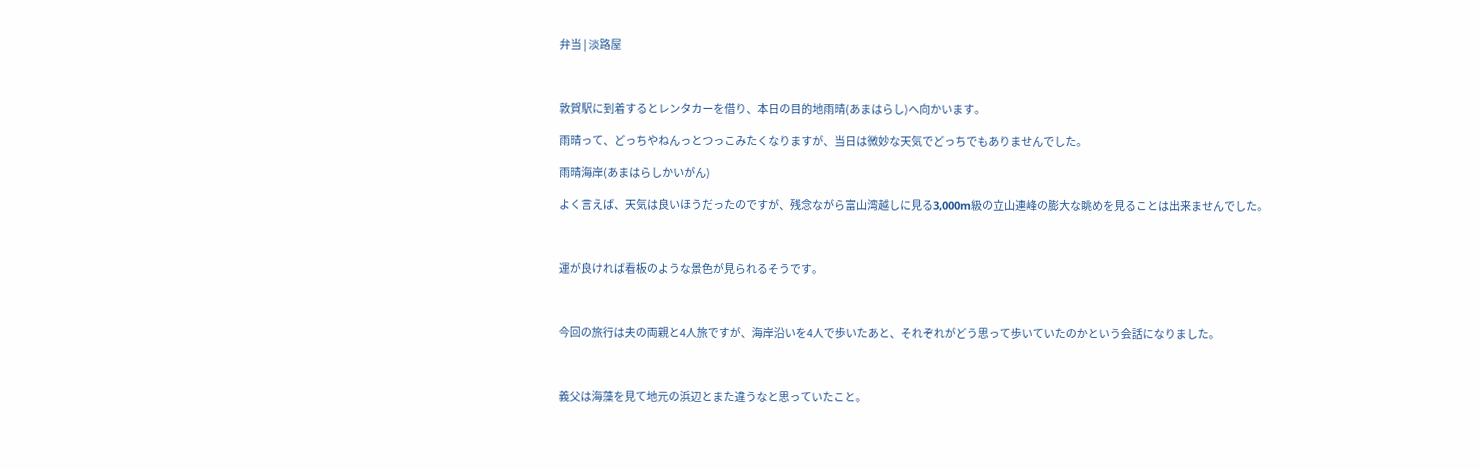弁当 | 淡路屋



敦賀駅に到着するとレンタカーを借り、本日の目的地雨晴(あまはらし)へ向かいます。

雨晴って、どっちやねんっとつっこみたくなりますが、当日は微妙な天気でどっちでもありませんでした。

雨晴海岸(あまはらしかいがん)

よく言えば、天気は良いほうだったのですが、残念ながら富山湾越しに見る3,000m級の立山連峰の膨大な眺めを見ることは出来ませんでした。



運が良ければ看板のような景色が見られるそうです。



今回の旅行は夫の両親と4人旅ですが、海岸沿いを4人で歩いたあと、それぞれがどう思って歩いていたのかという会話になりました。



義父は海藻を見て地元の浜辺とまた違うなと思っていたこと。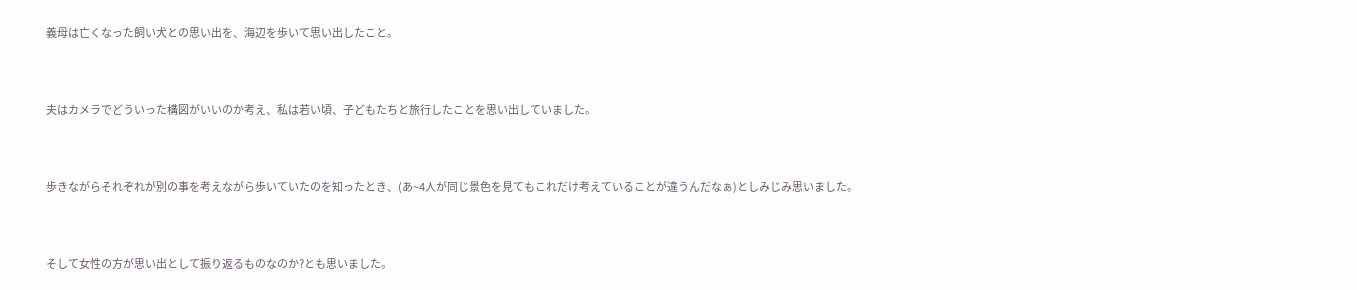義母は亡くなった飼い犬との思い出を、海辺を歩いて思い出したこと。



夫はカメラでどういった構図がいいのか考え、私は若い頃、子どもたちと旅行したことを思い出していました。



歩きながらそれぞれが別の事を考えながら歩いていたのを知ったとき、(あ~4人が同じ景色を見てもこれだけ考えていることが違うんだなぁ)としみじみ思いました。



そして女性の方が思い出として振り返るものなのか?とも思いました。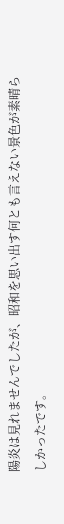陽炎は見れませんでしたが、昭和を思い出す何とも言えない景色が素晴らしかったです。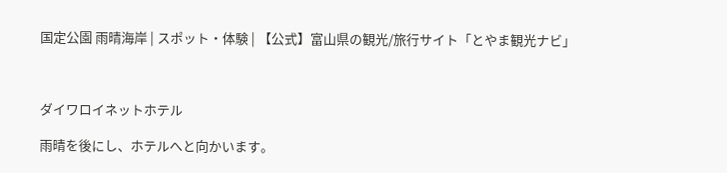国定公園 雨晴海岸 | スポット・体験 | 【公式】富山県の観光/旅行サイト「とやま観光ナビ」



ダイワロイネットホテル

雨晴を後にし、ホテルへと向かいます。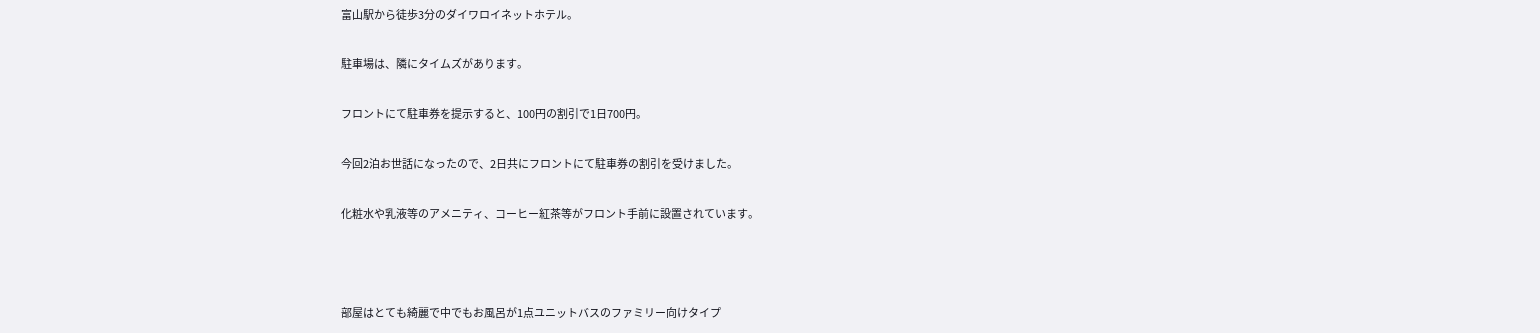富山駅から徒歩3分のダイワロイネットホテル。

駐車場は、隣にタイムズがあります。

フロントにて駐車券を提示すると、100円の割引で1日700円。

今回2泊お世話になったので、2日共にフロントにて駐車券の割引を受けました。

化粧水や乳液等のアメニティ、コーヒー紅茶等がフロント手前に設置されています。



部屋はとても綺麗で中でもお風呂が1点ユニットバスのファミリー向けタイプ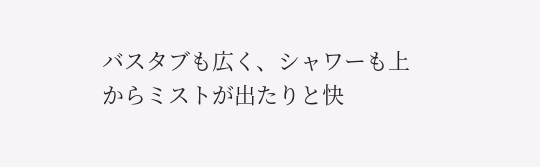バスタブも広く、シャワーも上からミストが出たりと快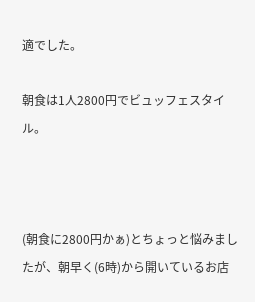適でした。

朝食は1人2800円でビュッフェスタイル。



(朝食に2800円かぁ)とちょっと悩みましたが、朝早く(6時)から開いているお店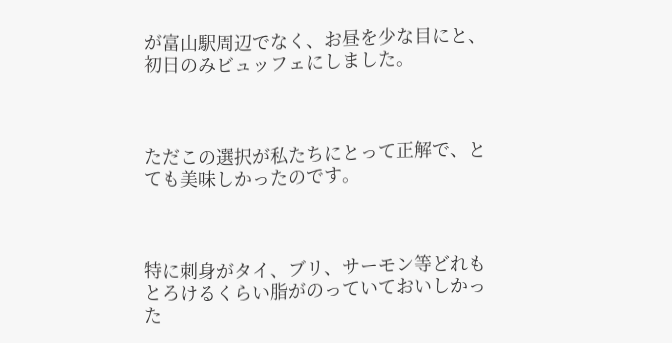が富山駅周辺でなく、お昼を少な目にと、初日のみビュッフェにしました。



ただこの選択が私たちにとって正解で、とても美味しかったのです。



特に刺身がタイ、ブリ、サーモン等どれもとろけるくらい脂がのっていておいしかった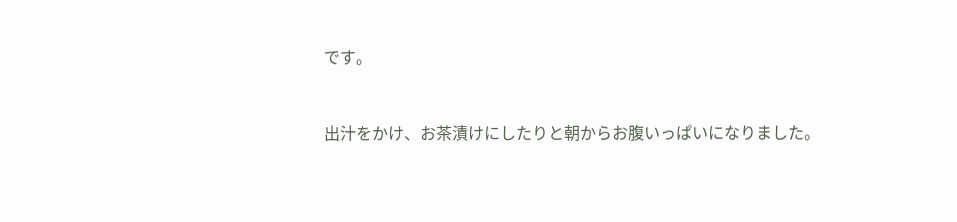です。



出汁をかけ、お茶漬けにしたりと朝からお腹いっぱいになりました。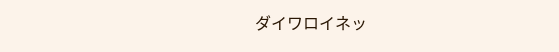ダイワロイネッ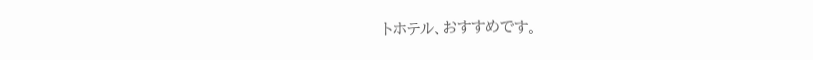トホテル、おすすめです。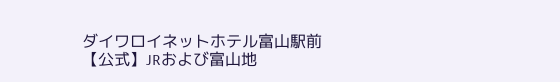ダイワロイネットホテル富山駅前【公式】JRおよび富山地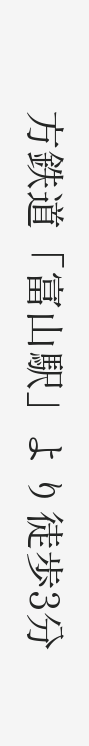方鉄道「富山駅」より徒歩3分